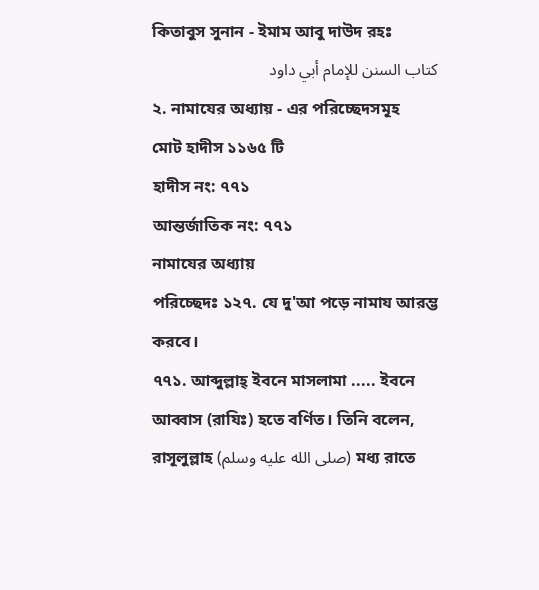কিতাবুস সুনান - ইমাম আবু দাউদ রহঃ
كتاب السنن للإمام أبي داود
২. নামাযের অধ্যায় - এর পরিচ্ছেদসমূহ
মোট হাদীস ১১৬৫ টি
হাদীস নং: ৭৭১
আন্তর্জাতিক নং: ৭৭১
নামাযের অধ্যায়
পরিচ্ছেদঃ ১২৭. যে দু'আ পড়ে নামায আরম্ভ করবে।
৭৭১. আব্দুল্লাহ্ ইবনে মাসলামা ..... ইবনে আব্বাস (রাযিঃ) হতে বর্ণিত। তিনি বলেন, রাসূলুল্লাহ (صلى الله عليه وسلم) মধ্য রাতে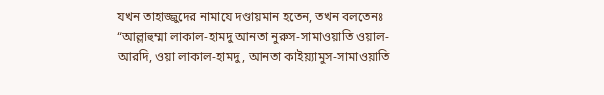যখন তাহাজ্জুদের নামাযে দণ্ডায়মান হতেন, তখন বলতেনঃ
“আল্লাহুম্মা লাকাল-হামদু আনতা নুরুস-সামাওয়াতি ওয়াল-আরদি, ওয়া লাকাল-হামদু, আনতা কাইয়্যামুস-সামাওয়াতি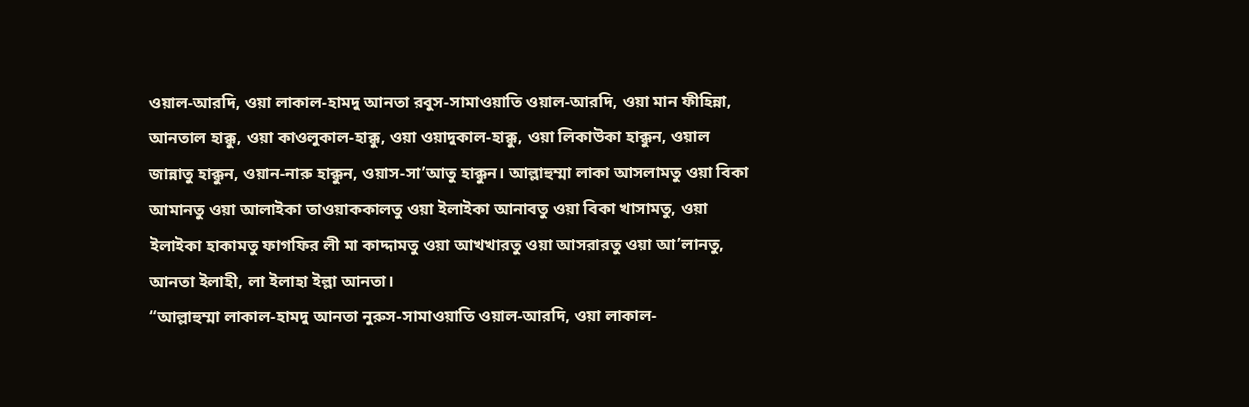ওয়াল-আরদি, ওয়া লাকাল-হামদু আনতা রবুস-সামাওয়াতি ওয়াল-আরদি, ওয়া মান ফীহিন্না, আনতাল হাক্কু, ওয়া কাওলুকাল-হাক্কু, ওয়া ওয়াদুকাল-হাক্কু, ওয়া লিকাউকা হাক্কুন, ওয়াল জান্নাতু হাক্কুন, ওয়ান-নারু হাক্কুন, ওয়াস-সা’আতু হাক্কুন। আল্লাহুম্মা লাকা আসলামতু ওয়া বিকা আমানতু ওয়া আলাইকা তাওয়াককালতু ওয়া ইলাইকা আনাবতু ওয়া বিকা খাসামতু, ওয়া ইলাইকা হাকামতু ফাগফির লী মা কাদ্দামতু ওয়া আখখারতু ওয়া আসরারতু ওয়া আ’লানতু, আনতা ইলাহী, লা ইলাহা ইল্লা আনতা।
“আল্লাহুম্মা লাকাল-হামদু আনতা নুরুস-সামাওয়াতি ওয়াল-আরদি, ওয়া লাকাল-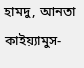হামদু, আনতা কাইয়্যামুস-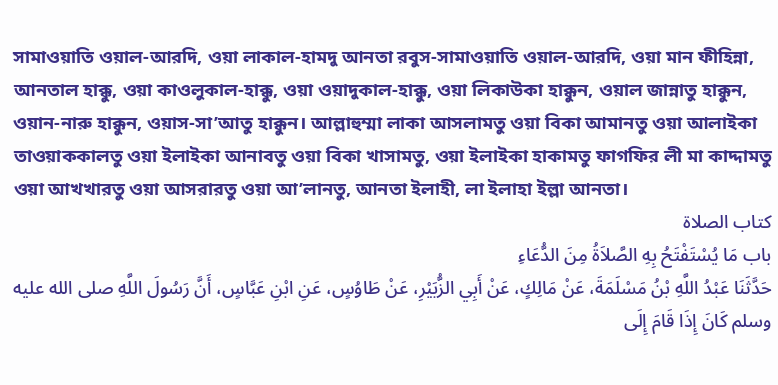সামাওয়াতি ওয়াল-আরদি, ওয়া লাকাল-হামদু আনতা রবুস-সামাওয়াতি ওয়াল-আরদি, ওয়া মান ফীহিন্না, আনতাল হাক্কু, ওয়া কাওলুকাল-হাক্কু, ওয়া ওয়াদুকাল-হাক্কু, ওয়া লিকাউকা হাক্কুন, ওয়াল জান্নাতু হাক্কুন, ওয়ান-নারু হাক্কুন, ওয়াস-সা’আতু হাক্কুন। আল্লাহুম্মা লাকা আসলামতু ওয়া বিকা আমানতু ওয়া আলাইকা তাওয়াককালতু ওয়া ইলাইকা আনাবতু ওয়া বিকা খাসামতু, ওয়া ইলাইকা হাকামতু ফাগফির লী মা কাদ্দামতু ওয়া আখখারতু ওয়া আসরারতু ওয়া আ’লানতু, আনতা ইলাহী, লা ইলাহা ইল্লা আনতা।
كتاب الصلاة
باب مَا يُسْتَفْتَحُ بِهِ الصَّلاَةُ مِنَ الدُّعَاءِ
حَدَّثَنَا عَبْدُ اللَّهِ بْنُ مَسْلَمَةَ، عَنْ مَالِكٍ، عَنْ أَبِي الزُّبَيْرِ، عَنْ طَاوُسٍ، عَنِ ابْنِ عَبَّاسٍ، أَنَّ رَسُولَ اللَّهِ صلى الله عليه وسلم كَانَ إِذَا قَامَ إِلَى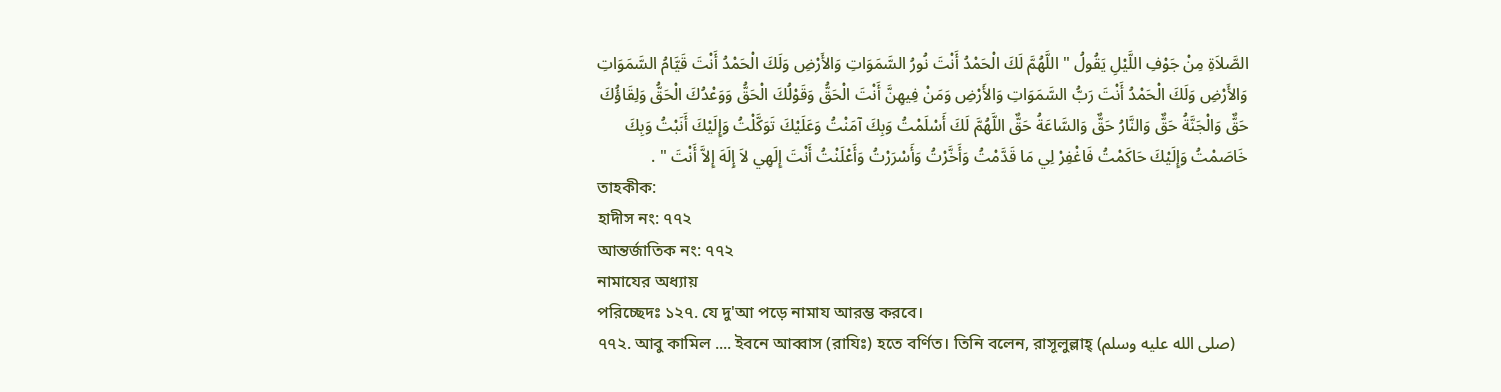الصَّلاَةِ مِنْ جَوْفِ اللَّيْلِ يَقُولُ " اللَّهُمَّ لَكَ الْحَمْدُ أَنْتَ نُورُ السَّمَوَاتِ وَالأَرْضِ وَلَكَ الْحَمْدُ أَنْتَ قَيَّامُ السَّمَوَاتِ وَالأَرْضِ وَلَكَ الْحَمْدُ أَنْتَ رَبُّ السَّمَوَاتِ وَالأَرْضِ وَمَنْ فِيهِنَّ أَنْتَ الْحَقُّ وَقَوْلُكَ الْحَقُّ وَوَعْدُكَ الْحَقُّ وَلِقَاؤُكَ حَقٌّ وَالْجَنَّةُ حَقٌّ وَالنَّارُ حَقٌّ وَالسَّاعَةُ حَقٌّ اللَّهُمَّ لَكَ أَسْلَمْتُ وَبِكَ آمَنْتُ وَعَلَيْكَ تَوَكَّلْتُ وَإِلَيْكَ أَنَبْتُ وَبِكَ خَاصَمْتُ وَإِلَيْكَ حَاكَمْتُ فَاغْفِرْ لِي مَا قَدَّمْتُ وَأَخَّرْتُ وَأَسْرَرْتُ وَأَعْلَنْتُ أَنْتَ إِلَهِي لاَ إِلَهَ إِلاَّ أَنْتَ " .
তাহকীক:
হাদীস নং: ৭৭২
আন্তর্জাতিক নং: ৭৭২
নামাযের অধ্যায়
পরিচ্ছেদঃ ১২৭. যে দু'আ পড়ে নামায আরম্ভ করবে।
৭৭২. আবু কামিল .... ইবনে আব্বাস (রাযিঃ) হতে বর্ণিত। তিনি বলেন, রাসূলুল্লাহ্ (صلى الله عليه وسلم)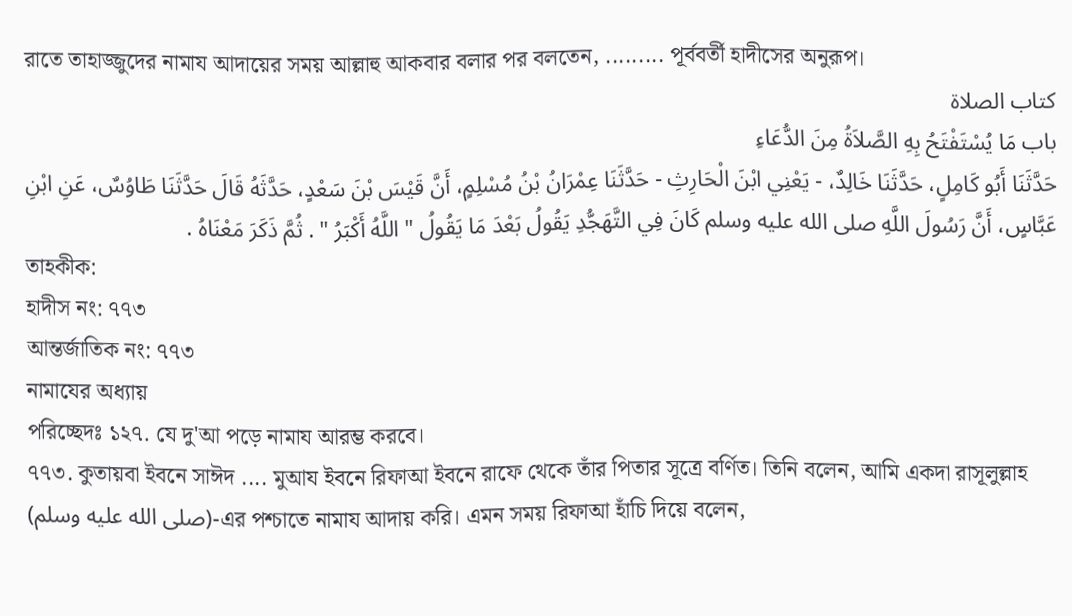রাতে তাহাজ্জুদের নামায আদায়ের সময় আল্লাহু আকবার বলার পর বলতেন, ......... পূর্ববর্তী হাদীসের অনুরূপ।
كتاب الصلاة
باب مَا يُسْتَفْتَحُ بِهِ الصَّلاَةُ مِنَ الدُّعَاءِ
حَدَّثَنَا أَبُو كَامِلٍ، حَدَّثَنَا خَالِدٌ، - يَعْنِي ابْنَ الْحَارِثِ - حَدَّثَنَا عِمْرَانُ بْنُ مُسْلِمٍ، أَنَّ قَيْسَ بْنَ سَعْدٍ، حَدَّثَهُ قَالَ حَدَّثَنَا طَاوُسٌ، عَنِ ابْنِ عَبَّاسٍ، أَنَّ رَسُولَ اللَّهِ صلى الله عليه وسلم كَانَ فِي التَّهَجُّدِ يَقُولُ بَعْدَ مَا يَقُولُ " اللَّهُ أَكْبَرُ " . ثُمَّ ذَكَرَ مَعْنَاهُ .
তাহকীক:
হাদীস নং: ৭৭৩
আন্তর্জাতিক নং: ৭৭৩
নামাযের অধ্যায়
পরিচ্ছেদঃ ১২৭. যে দু'আ পড়ে নামায আরম্ভ করবে।
৭৭৩. কুতায়বা ইবনে সাঈদ .... মুআয ইবনে রিফাআ ইবনে রাফে থেকে তাঁর পিতার সূত্রে বর্ণিত। তিনি বলেন, আমি একদা রাসূলুল্লাহ (صلى الله عليه وسلم)-এর পশ্চাতে নামায আদায় করি। এমন সময় রিফাআ হাঁচি দিয়ে বলেন,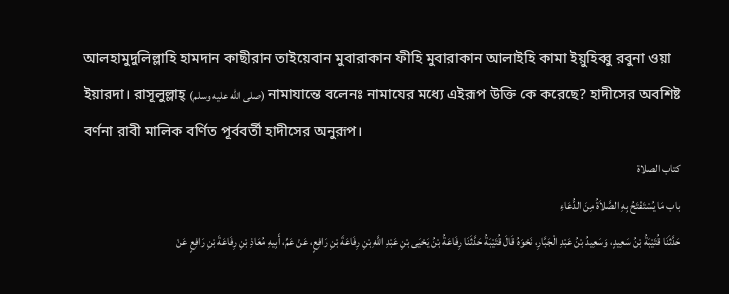আলহামুদুলিল্লাহি হামদান কাছীরান তাইয়েবান মুবারাকান ফীহি মুবারাকান আলাইহি কামা ইয়ুহিব্বু রবুনা ওয়া ইয়ারদা। রাসূলুল্লাহ্ (صلى الله عليه وسلم) নামাযান্তে বলেনঃ নামাযের মধ্যে এইরূপ উক্তি কে করেছে? হাদীসের অবশিষ্ট বর্ণনা রাবী মালিক বর্ণিত পূর্ববর্তী হাদীসের অনুরূপ।
كتاب الصلاة
باب مَا يُسْتَفْتَحُ بِهِ الصَّلاَةُ مِنَ الدُّعَاءِ
حَدَّثَنَا قُتَيْبَةُ بْنُ سَعِيدٍ، وَسَعِيدُ بْنُ عَبْدِ الْجَبَّارِ، نَحْوَهُ قَالَ قُتَيْبَةُ حَدَّثَنَا رِفَاعَةُ بْنُ يَحْيَى بْنِ عَبْدِ اللَّهِ بْنِ رِفَاعَةَ بْنِ رَافِعٍ، عَنْ عَمِّ، أَبِيهِ مُعَاذِ بْنِ رِفَاعَةَ بْنِ رَافِعٍ عَنْ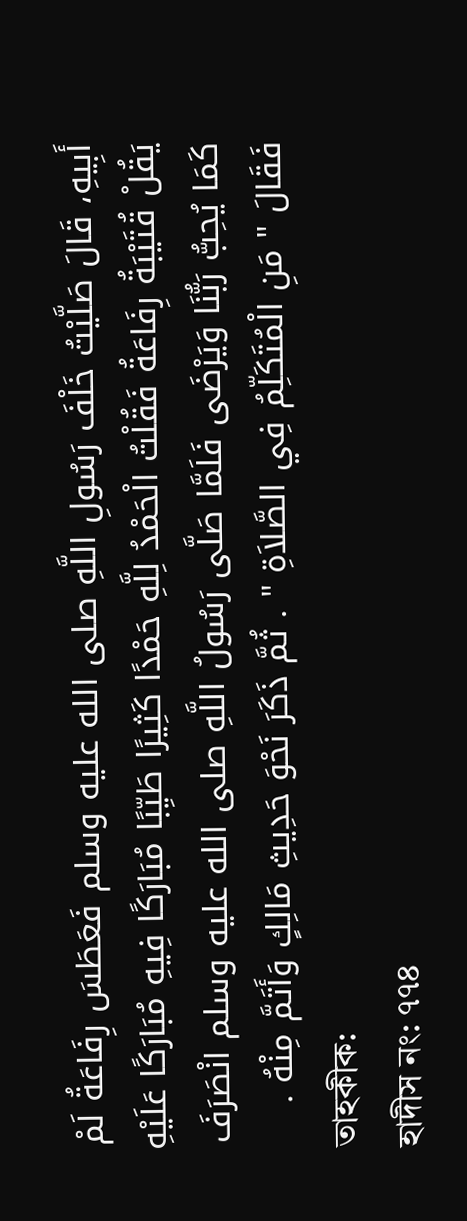أَبِيهِ، قَالَ صَلَّيْتُ خَلْفَ رَسُولِ اللَّهِ صلى الله عليه وسلم فَعَطَسَ رِفَاعَةُ لَمْ يَقُلْ قُتَيْبَةُ رِفَاعَةُ فَقُلْتُ الْحَمْدُ لِلَّهِ حَمْدًا كَثِيرًا طَيِّبًا مُبَارَكًا فِيهِ مُبَارَكًا عَلَيْهِ كَمَا يُحِبُّ رَبُّنَا وَيَرْضَى فَلَمَّا صَلَّى رَسُولُ اللَّهِ صلى الله عليه وسلم انْصَرَفَ فَقَالَ " مَنِ الْمُتَكَلِّمُ فِي الصَّلاَةِ " . ثُمَّ ذَكَرَ نَحْوَ حَدِيثِ مَالِكٍ وَأَتَمَّ مِنْهُ .
তাহকীক:
হাদীস নং: ৭৭৪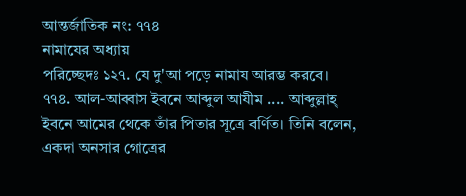আন্তর্জাতিক নং: ৭৭৪
নামাযের অধ্যায়
পরিচ্ছেদঃ ১২৭. যে দু'আ পড়ে নামায আরম্ভ করবে।
৭৭৪. আল-আব্বাস ইবনে আব্দুল আযীম .... আব্দুল্লাহ্ ইবনে আমের থেকে তাঁর পিতার সূত্রে বর্ণিত। তিনি বলেন, একদা অনসার গোত্রের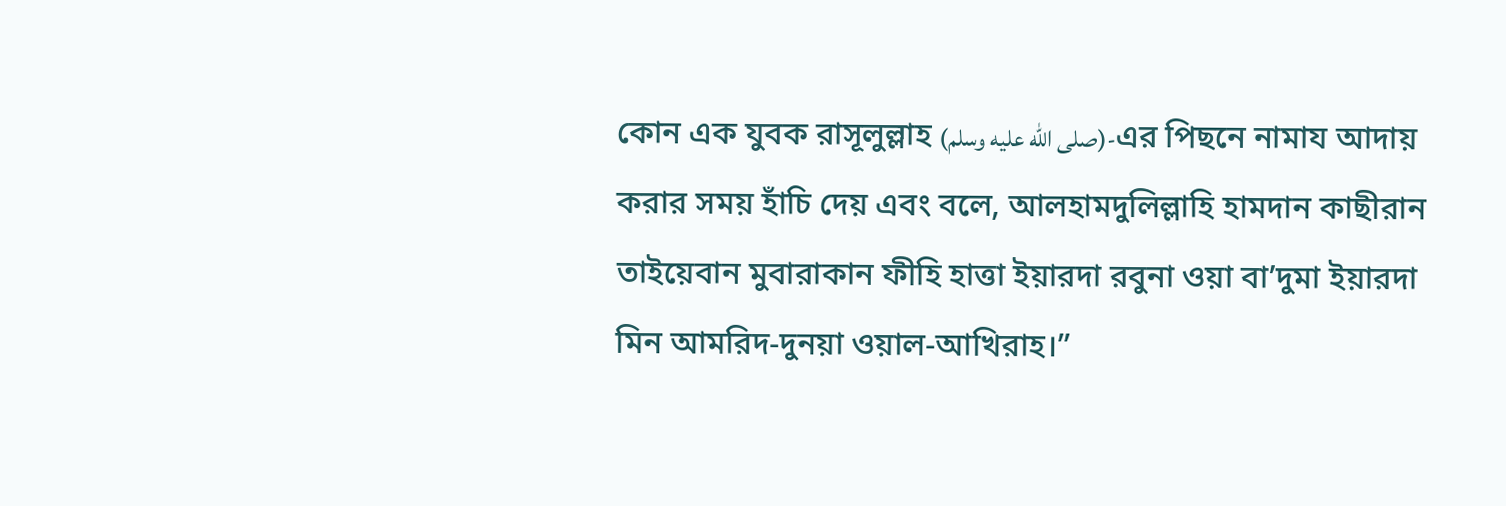কোন এক যুবক রাসূলুল্লাহ (صلى الله عليه وسلم)-এর পিছনে নামায আদায় করার সময় হাঁচি দেয় এবং বলে, আলহামদুলিল্লাহি হামদান কাছীরান তাইয়েবান মুবারাকান ফীহি হাত্তা ইয়ারদা রবুনা ওয়া বা’দুমা ইয়ারদা মিন আমরিদ-দুনয়া ওয়াল-আখিরাহ।”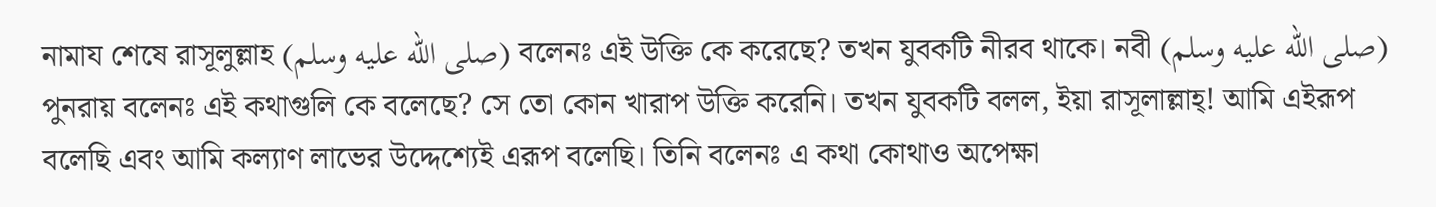নামায শেষে রাসূলুল্লাহ (صلى الله عليه وسلم) বলেনঃ এই উক্তি কে করেছে? তখন যুবকটি নীরব থাকে। নবী (صلى الله عليه وسلم) পুনরায় বলেনঃ এই কথাগুলি কে বলেছে? সে তো কোন খারাপ উক্তি করেনি। তখন যুবকটি বলল, ইয়া রাসূলাল্লাহ্! আমি এইরূপ বলেছি এবং আমি কল্যাণ লাভের উদ্দেশ্যেই এরূপ বলেছি। তিনি বলেনঃ এ কথা কোথাও অপেক্ষা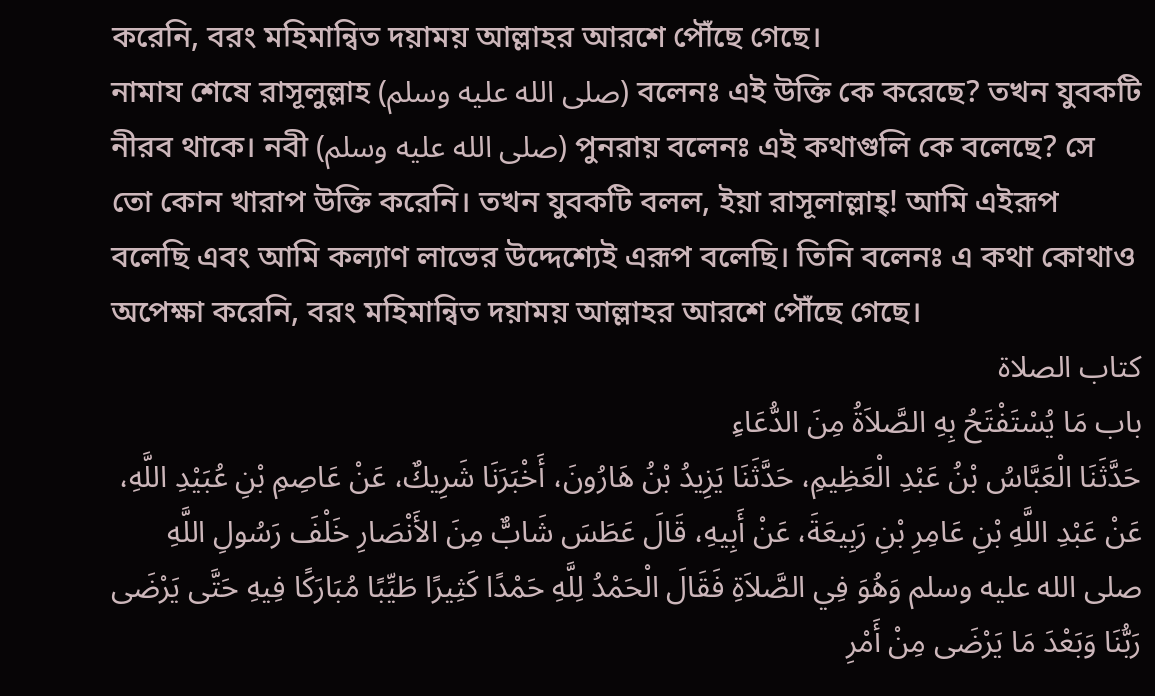করেনি, বরং মহিমান্বিত দয়াময় আল্লাহর আরশে পৌঁছে গেছে।
নামায শেষে রাসূলুল্লাহ (صلى الله عليه وسلم) বলেনঃ এই উক্তি কে করেছে? তখন যুবকটি নীরব থাকে। নবী (صلى الله عليه وسلم) পুনরায় বলেনঃ এই কথাগুলি কে বলেছে? সে তো কোন খারাপ উক্তি করেনি। তখন যুবকটি বলল, ইয়া রাসূলাল্লাহ্! আমি এইরূপ বলেছি এবং আমি কল্যাণ লাভের উদ্দেশ্যেই এরূপ বলেছি। তিনি বলেনঃ এ কথা কোথাও অপেক্ষা করেনি, বরং মহিমান্বিত দয়াময় আল্লাহর আরশে পৌঁছে গেছে।
كتاب الصلاة
باب مَا يُسْتَفْتَحُ بِهِ الصَّلاَةُ مِنَ الدُّعَاءِ
حَدَّثَنَا الْعَبَّاسُ بْنُ عَبْدِ الْعَظِيمِ، حَدَّثَنَا يَزِيدُ بْنُ هَارُونَ، أَخْبَرَنَا شَرِيكٌ، عَنْ عَاصِمِ بْنِ عُبَيْدِ اللَّهِ، عَنْ عَبْدِ اللَّهِ بْنِ عَامِرِ بْنِ رَبِيعَةَ، عَنْ أَبِيهِ، قَالَ عَطَسَ شَابٌّ مِنَ الأَنْصَارِ خَلْفَ رَسُولِ اللَّهِ صلى الله عليه وسلم وَهُوَ فِي الصَّلاَةِ فَقَالَ الْحَمْدُ لِلَّهِ حَمْدًا كَثِيرًا طَيِّبًا مُبَارَكًا فِيهِ حَتَّى يَرْضَى رَبُّنَا وَبَعْدَ مَا يَرْضَى مِنْ أَمْرِ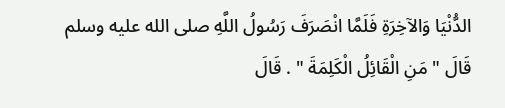الدُّنْيَا وَالآخِرَةِ فَلَمَّا انْصَرَفَ رَسُولُ اللَّهِ صلى الله عليه وسلم قَالَ " مَنِ الْقَائِلُ الْكَلِمَةَ " . قَالَ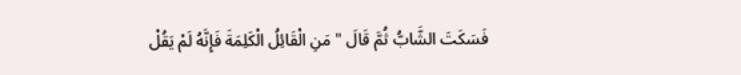فَسَكَتَ الشَّابُّ ثُمَّ قَالَ " مَنِ الْقَائِلُ الْكَلِمَةَ فَإِنَّهُ لَمْ يَقُلْ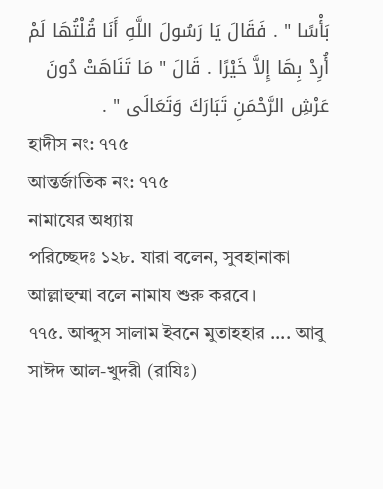بَأْسًا " . فَقَالَ يَا رَسُولَ اللَّهِ أَنَا قُلْتُهَا لَمْ أُرِدْ بِهَا إِلاَّ خَيْرًا . قَالَ " مَا تَنَاهَتْ دُونَ عَرْشِ الرَّحْمَنِ تَبَارَكَ وَتَعَالَى " .
হাদীস নং: ৭৭৫
আন্তর্জাতিক নং: ৭৭৫
নামাযের অধ্যায়
পরিচ্ছেদঃ ১২৮. যারা বলেন, সুবহানাকা আল্লাহুম্মা বলে নামায শুরু করবে।
৭৭৫. আব্দুস সালাম ইবনে মুতাহহার .... আবু সাঈদ আল-খুদরী (রাযিঃ)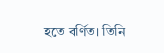হতে বর্ণিত। তিনি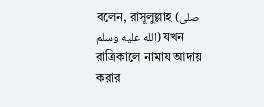বলেন, রাসূলুল্লাহ (صلى الله عليه وسلم) যখন রাত্রিকালে নামায আদায় করার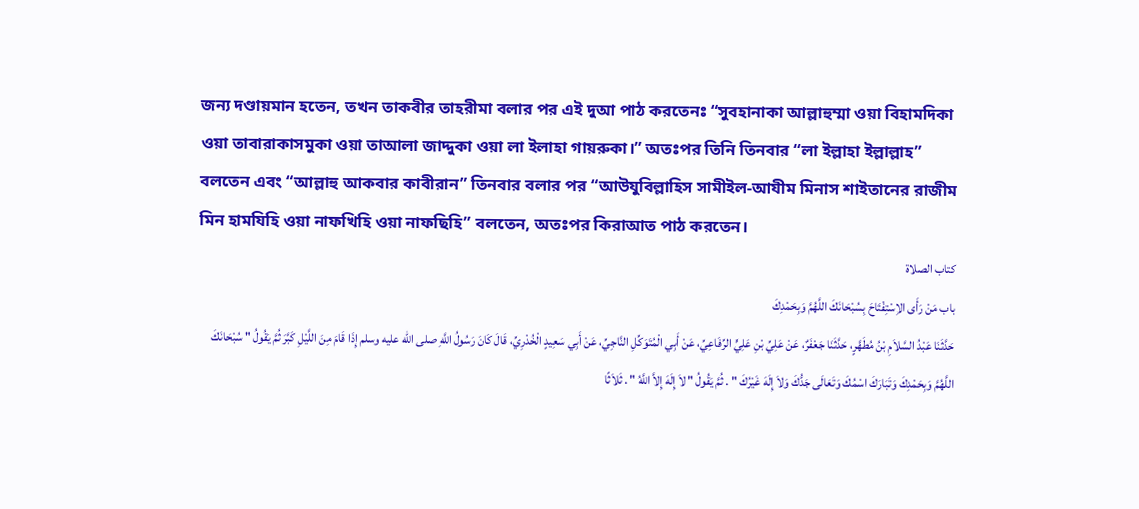জন্য দণ্ডায়মান হতেন, তখন তাকবীর তাহরীমা বলার পর এই দুআ পাঠ করতেনঃ “সুবহানাকা আল্লাহুম্মা ওয়া বিহামদিকা ওয়া তাবারাকাসমুকা ওয়া তাআলা জাদ্দুকা ওয়া লা ইলাহা গায়রুকা।” অতঃপর তিনি তিনবার “লা ইল্লাহা ইল্লাল্লাহ” বলতেন এবং “আল্লাহু আকবার কাবীরান” তিনবার বলার পর “আউযুবিল্লাহিস সামীইল-আযীম মিনাস শাইতানের রাজীম মিন হামযিহি ওয়া নাফখিহি ওয়া নাফছিহি” বলতেন, অতঃপর কিরাআত পাঠ করতেন।
كتاب الصلاة
باب مَنْ رَأَى الاِسْتِفْتَاحَ بِسُبْحَانَكَ اللَّهُمَّ وَبِحَمْدِكَ
حَدَّثَنَا عَبْدُ السَّلاَمِ بْنُ مُطَهَّرٍ، حَدَّثَنَا جَعْفَرٌ، عَنْ عَلِيِّ بْنِ عَلِيٍّ الرِّفَاعِيِّ، عَنْ أَبِي الْمُتَوَكِّلِ النَّاجِيِّ، عَنْ أَبِي سَعِيدٍ الْخُدْرِيِّ، قَالَ كَانَ رَسُولُ اللَّهِ صلى الله عليه وسلم إِذَا قَامَ مِنَ اللَّيْلِ كَبَّرَ ثُمَّ يَقُولُ " سُبْحَانَكَ اللَّهُمَّ وَبِحَمْدِكَ وَتَبَارَكَ اسْمُكَ وَتَعَالَى جَدُّكَ وَلاَ إِلَهَ غَيْرُكَ " . ثُمَّ يَقُولُ " لاَ إِلَهَ إِلاَّ اللَّهُ " . ثَلاَثًا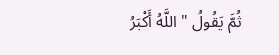ثُمَّ يَقُولُ " اللَّهُ أَكْبَرُ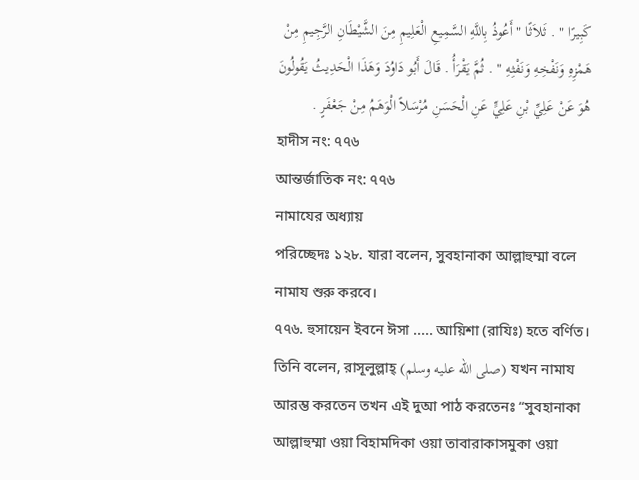كَبِيرًا " . ثَلاَثًا " أَعُوذُ بِاللَّهِ السَّمِيعِ الْعَلِيمِ مِنَ الشَّيْطَانِ الرَّجِيمِ مِنْ هَمْزِهِ وَنَفْخِهِ وَنَفْثِهِ " . ثُمَّ يَقْرَأُ . قَالَ أَبُو دَاوُدَ وَهَذَا الْحَدِيثُ يَقُولُونَ هُوَ عَنْ عَلِيِّ بْنِ عَلِيٍّ عَنِ الْحَسَنِ مُرْسَلاً الْوَهَمُ مِنْ جَعْفَرٍ .
হাদীস নং: ৭৭৬
আন্তর্জাতিক নং: ৭৭৬
নামাযের অধ্যায়
পরিচ্ছেদঃ ১২৮. যারা বলেন, সুবহানাকা আল্লাহুম্মা বলে নামায শুরু করবে।
৭৭৬. হুসায়েন ইবনে ঈসা ..... আয়িশা (রাযিঃ) হতে বর্ণিত। তিনি বলেন, রাসূলুল্লাহ্ (صلى الله عليه وسلم) যখন নামায আরম্ভ করতেন তখন এই দুআ পাঠ করতেনঃ “সুবহানাকা আল্লাহুম্মা ওয়া বিহামদিকা ওয়া তাবারাকাসমুকা ওয়া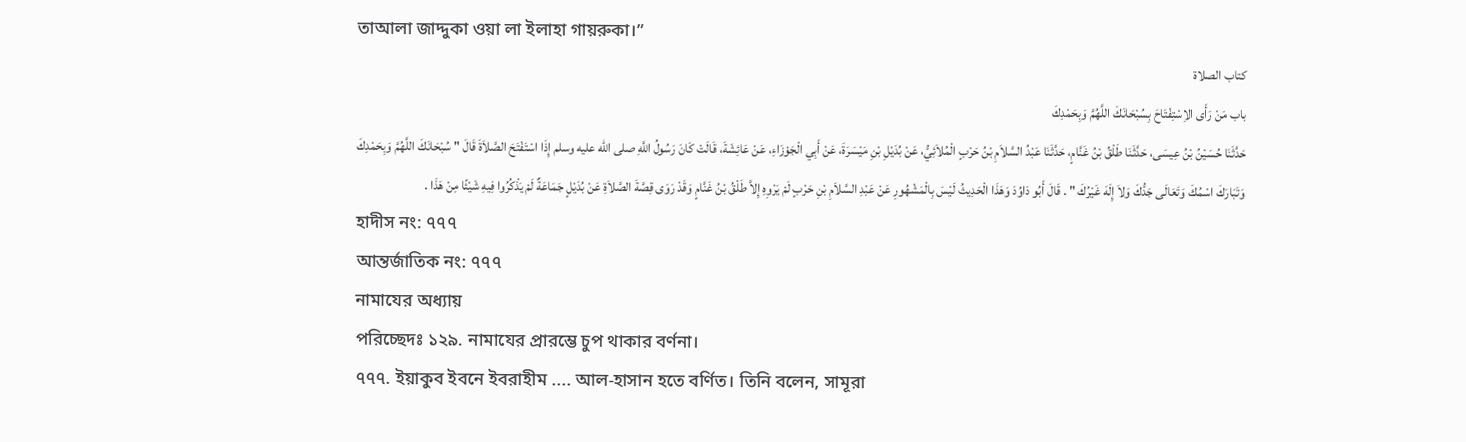তাআলা জাদ্দুকা ওয়া লা ইলাহা গায়রুকা।”
كتاب الصلاة
باب مَنْ رَأَى الاِسْتِفْتَاحَ بِسُبْحَانَكَ اللَّهُمَّ وَبِحَمْدِكَ
حَدَّثَنَا حُسَيْنُ بْنُ عِيسَى، حَدَّثَنَا طَلْقُ بْنُ غَنَّامٍ، حَدَّثَنَا عَبْدُ السَّلاَمِ بْنُ حَرْبٍ الْمُلاَئِيُّ، عَنْ بُدَيْلِ بْنِ مَيْسَرَةَ، عَنْ أَبِي الْجَوْزَاءِ، عَنْ عَائِشَةَ، قَالَتْ كَانَ رَسُولُ اللَّهِ صلى الله عليه وسلم إِذَا اسْتَفْتَحَ الصَّلاَةَ قَالَ " سُبْحَانَكَ اللَّهُمَّ وَبِحَمْدِكَ وَتَبَارَكَ اسْمُكَ وَتَعَالَى جَدُّكَ وَلاَ إِلَهَ غَيْرُكَ " . قَالَ أَبُو دَاوُدَ وَهَذَا الْحَدِيثُ لَيْسَ بِالْمَشْهُورِ عَنْ عَبْدِ السَّلاَمِ بْنِ حَرْبٍ لَمْ يَرْوِهِ إِلاَّ طَلْقُ بْنُ غَنَّامٍ وَقَدْ رَوَى قِصَّةَ الصَّلاَةِ عَنْ بُدَيْلٍ جَمَاعَةٌ لَمْ يَذْكُرُوا فِيهِ شَيْئًا مِنْ هَذَا .
হাদীস নং: ৭৭৭
আন্তর্জাতিক নং: ৭৭৭
নামাযের অধ্যায়
পরিচ্ছেদঃ ১২৯. নামাযের প্রারম্ভে চুপ থাকার বর্ণনা।
৭৭৭. ইয়াকুব ইবনে ইবরাহীম .... আল-হাসান হতে বর্ণিত। তিনি বলেন, সামূরা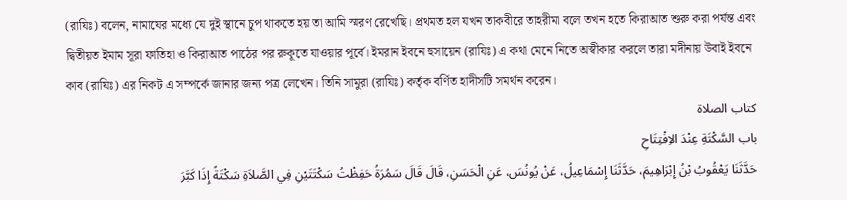(রাযিঃ) বলেন, নামাযের মধ্যে যে দুই স্থানে চুপ থাকতে হয় তা আমি স্মরণ রেখেছি। প্রথমত হল যখন তাকবীরে তাহরীমা বলে তখন হতে কিরাআত শুরু করা পর্যন্ত এবং দ্বিতীয়ত ইমাম সূরা ফাতিহা ও কিরাআত পাঠের পর রুকূতে যাওয়ার পূর্বে। ইমরান ইবনে হুসায়েন (রাযিঃ) এ কথা মেনে নিতে অস্বীকার করলে তারা মদীনায় উবাই ইবনে কাব (রাযিঃ) এর নিকট এ সম্পর্কে জানার জন্য পত্র লেখেন। তিনি সামুরা (রাযিঃ) কর্তৃক বর্ণিত হাদীসটি সমর্থন করেন।
كتاب الصلاة
باب السَّكْتَةِ عِنْدَ الاِفْتِتَاحِ
حَدَّثَنَا يَعْقُوبُ بْنُ إِبْرَاهِيمَ، حَدَّثَنَا إِسْمَاعِيلُ، عَنْ يُونُسَ، عَنِ الْحَسَنِ، قَالَ قَالَ سَمُرَةُ حَفِظْتُ سَكْتَتَيْنِ فِي الصَّلاَةِ سَكْتَةً إِذَا كَبَّرَ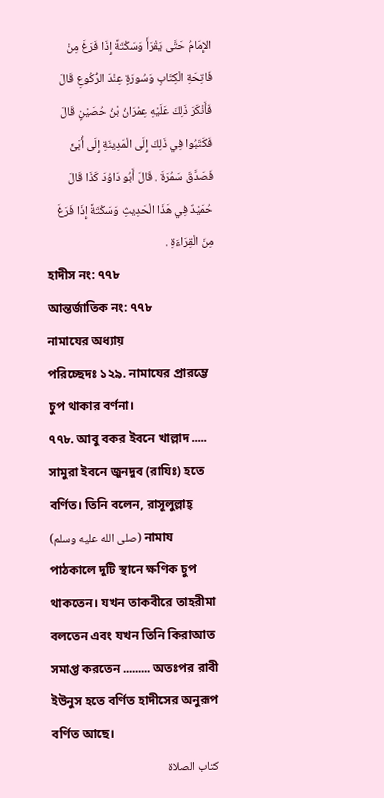الإِمَامُ حَتَّى يَقْرَأَ وَسَكْتَةً إِذَا فَرَغَ مِنْ فَاتِحَةِ الْكِتَابِ وَسُورَةٍ عِنْدَ الرُّكُوعِ قَالَ فَأَنْكَرَ ذَلِكَ عَلَيْهِ عِمْرَانُ بْنُ حُصَيْنٍ قَالَ فَكَتَبُوا فِي ذَلِكَ إِلَى الْمَدِينَةِ إِلَى أُبَىٍّ فَصَدَّقَ سَمُرَةَ . قَالَ أَبُو دَاوُدَ كَذَا قَالَ حُمَيْدٌ فِي هَذَا الْحَدِيثِ وَسَكْتَةً إِذَا فَرَغَ مِنَ الْقِرَاءَةِ .
হাদীস নং: ৭৭৮
আন্তর্জাতিক নং: ৭৭৮
নামাযের অধ্যায়
পরিচ্ছেদঃ ১২৯. নামাযের প্রারম্ভে চুপ থাকার বর্ণনা।
৭৭৮. আবু বকর ইবনে খাল্লাদ ..... সামুরা ইবনে জুনদুব (রাযিঃ) হতে বর্ণিত। তিনি বলেন, রাসূলুল্লাহ্ (صلى الله عليه وسلم) নামায পাঠকালে দুটি স্থানে ক্ষণিক চুপ থাকতেন। যখন তাকবীরে তাহরীমা বলতেন এবং যখন তিনি কিরাআত সমাপ্ত করতেন ......... অতঃপর রাবী ইউনুস হতে বর্ণিত হাদীসের অনুরূপ বর্ণিত আছে।
كتاب الصلاة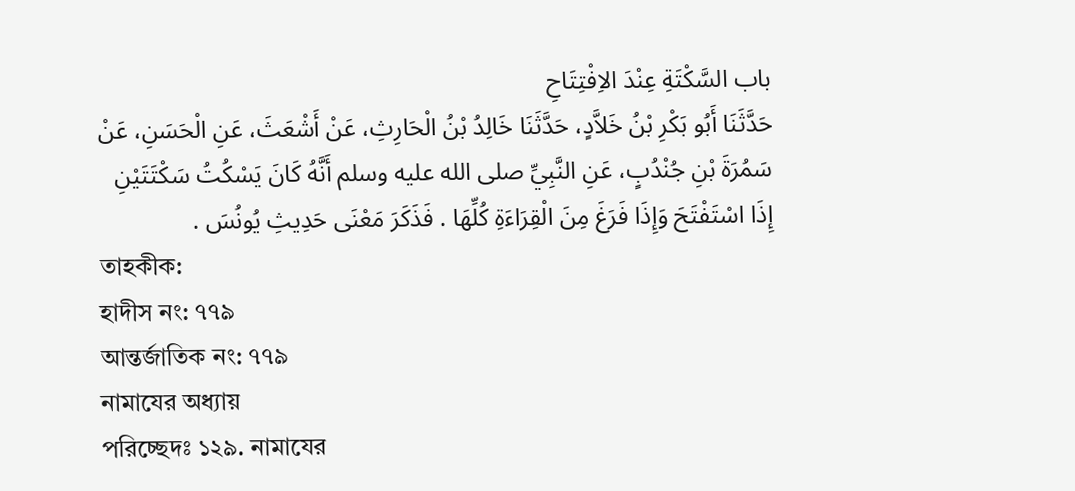باب السَّكْتَةِ عِنْدَ الاِفْتِتَاحِ
حَدَّثَنَا أَبُو بَكْرِ بْنُ خَلاَّدٍ، حَدَّثَنَا خَالِدُ بْنُ الْحَارِثِ، عَنْ أَشْعَثَ، عَنِ الْحَسَنِ، عَنْ سَمُرَةَ بْنِ جُنْدُبٍ، عَنِ النَّبِيِّ صلى الله عليه وسلم أَنَّهُ كَانَ يَسْكُتُ سَكْتَتَيْنِ إِذَا اسْتَفْتَحَ وَإِذَا فَرَغَ مِنَ الْقِرَاءَةِ كُلِّهَا . فَذَكَرَ مَعْنَى حَدِيثِ يُونُسَ .
তাহকীক:
হাদীস নং: ৭৭৯
আন্তর্জাতিক নং: ৭৭৯
নামাযের অধ্যায়
পরিচ্ছেদঃ ১২৯. নামাযের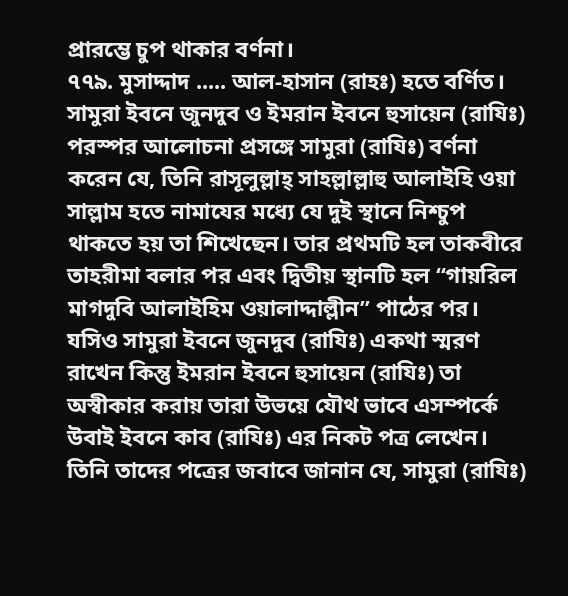প্রারম্ভে চুপ থাকার বর্ণনা।
৭৭৯. মুসাদ্দাদ ..... আল-হাসান (রাহঃ) হতে বর্ণিত। সামুরা ইবনে জুনদুব ও ইমরান ইবনে হুসায়েন (রাযিঃ) পরস্পর আলোচনা প্রসঙ্গে সামুরা (রাযিঃ) বর্ণনা করেন যে, তিনি রাসূলুল্লাহ্ সাহল্লাল্লাহু আলাইহি ওয়া সাল্লাম হতে নামাযের মধ্যে যে দুই স্থানে নিশ্চুপ থাকতে হয় তা শিখেছেন। তার প্রথমটি হল তাকবীরে তাহরীমা বলার পর এবং দ্বিতীয় স্থানটি হল “গায়রিল মাগদুবি আলাইহিম ওয়ালাদ্দাল্লীন” পাঠের পর। যসিও সামুরা ইবনে জুনদুব (রাযিঃ) একথা স্মরণ রাখেন কিন্তু ইমরান ইবনে হুসায়েন (রাযিঃ) তা অস্বীকার করায় তারা উভয়ে যৌথ ভাবে এসম্পর্কে উবাই ইবনে কাব (রাযিঃ) এর নিকট পত্র লেখেন। তিনি তাদের পত্রের জবাবে জানান যে, সামুরা (রাযিঃ)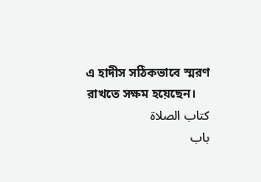এ হাদীস সঠিকভাবে স্মরণ রাখতে সক্ষম হয়েছেন।
كتاب الصلاة
باب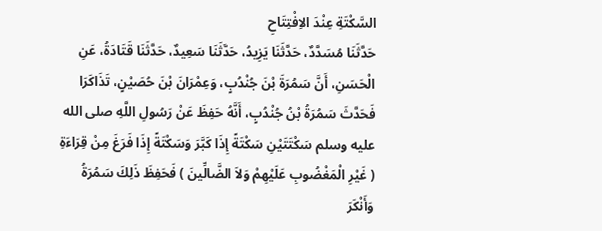السَّكْتَةِ عِنْدَ الاِفْتِتَاحِ
حَدَّثَنَا مُسَدَّدٌ، حَدَّثَنَا يَزِيدُ، حَدَّثَنَا سَعِيدٌ، حَدَّثَنَا قَتَادَةُ، عَنِ الْحَسَنِ، أَنَّ سَمُرَةَ بْنَ جُنْدُبٍ، وَعِمْرَانَ بْنَ حُصَيْنٍ، تَذَاكَرَا فَحَدَّثَ سَمُرَةُ بْنُ جُنْدُبٍ، أَنَّهُ حَفِظَ عَنْ رَسُولِ اللَّهِ صلى الله عليه وسلم سَكْتَتَيْنِ سَكْتَةً إِذَا كَبَّرَ وَسَكْتَةً إِذَا فَرَغَ مِنْ قِرَاءَةِ ( غَيْرِ الْمَغْضُوبِ عَلَيْهِمْ وَلاَ الضَّالِّينَ ) فَحَفِظَ ذَلِكَ سَمُرَةُ وَأَنْكَرَ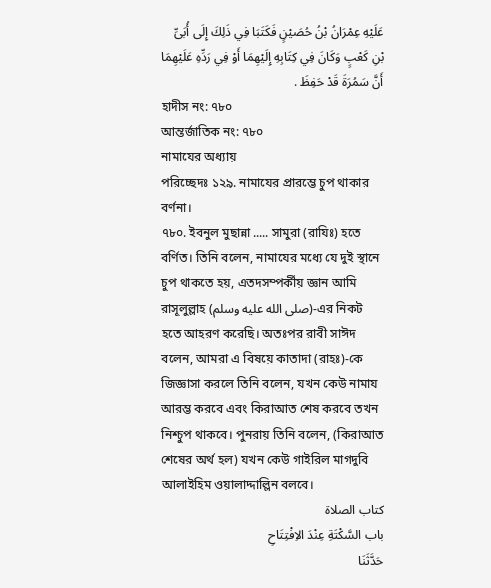عَلَيْهِ عِمْرَانُ بْنُ حُصَيْنٍ فَكَتَبَا فِي ذَلِكَ إِلَى أُبَىِّ بْنِ كَعْبٍ وَكَانَ فِي كِتَابِهِ إِلَيْهِمَا أَوْ فِي رَدِّهِ عَلَيْهِمَا أَنَّ سَمُرَةَ قَدْ حَفِظَ .
হাদীস নং: ৭৮০
আন্তর্জাতিক নং: ৭৮০
নামাযের অধ্যায়
পরিচ্ছেদঃ ১২৯. নামাযের প্রারম্ভে চুপ থাকার বর্ণনা।
৭৮০. ইবনুল মুছান্না ..... সামুরা (রাযিঃ) হতে বর্ণিত। তিনি বলেন, নামাযের মধ্যে যে দুই স্থানে চুপ থাকতে হয়, এতদসম্পর্কীয় জ্ঞান আমি রাসূলুল্লাহ (صلى الله عليه وسلم)-এর নিকট হতে আহরণ করেছি। অতঃপর রাবী সাঈদ বলেন, আমরা এ বিষয়ে কাতাদা (রাহঃ)-কে জিজ্ঞাসা করলে তিনি বলেন, যখন কেউ নামায আরম্ভ করবে এবং কিরাআত শেষ করবে তখন নিশ্চুপ থাকবে। পুনরায় তিনি বলেন, (কিরাআত শেষের অর্থ হল) যখন কেউ গাইরিল মাগদুবি আলাইহিম ওয়ালাদ্দাল্লিন বলবে।
كتاب الصلاة
باب السَّكْتَةِ عِنْدَ الاِفْتِتَاحِ
حَدَّثَنَا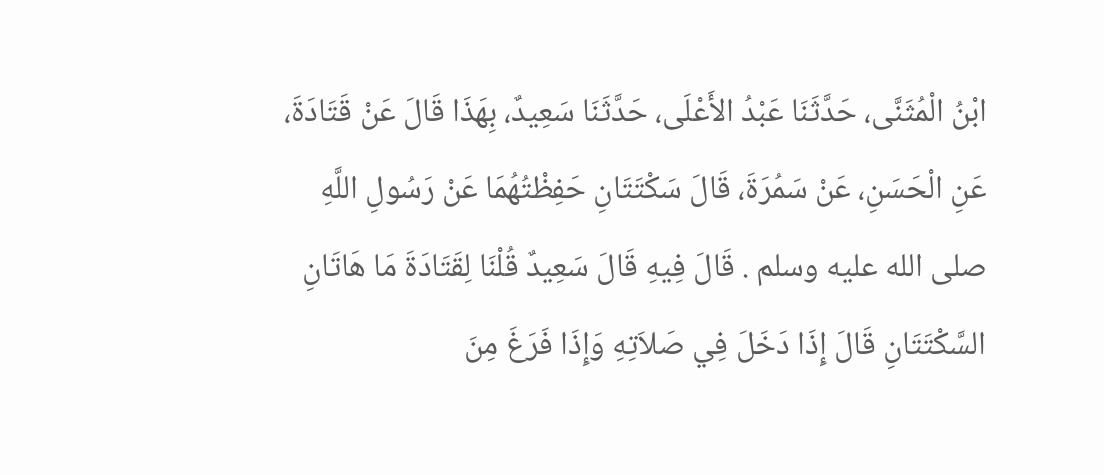ابْنُ الْمُثَنَّى، حَدَّثَنَا عَبْدُ الأَعْلَى، حَدَّثَنَا سَعِيدٌ، بِهَذَا قَالَ عَنْ قَتَادَةَ، عَنِ الْحَسَنِ، عَنْ سَمُرَةَ، قَالَ سَكْتَتَانِ حَفِظْتُهُمَا عَنْ رَسُولِ اللَّهِ صلى الله عليه وسلم . قَالَ فِيهِ قَالَ سَعِيدٌ قُلْنَا لِقَتَادَةَ مَا هَاتَانِ السَّكْتَتَانِ قَالَ إِذَا دَخَلَ فِي صَلاَتِهِ وَإِذَا فَرَغَ مِنَ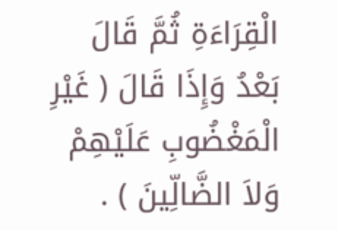الْقِرَاءَةِ ثُمَّ قَالَ بَعْدُ وَإِذَا قَالَ ( غَيْرِ الْمَغْضُوبِ عَلَيْهِمْ وَلاَ الضَّالِّينَ ) .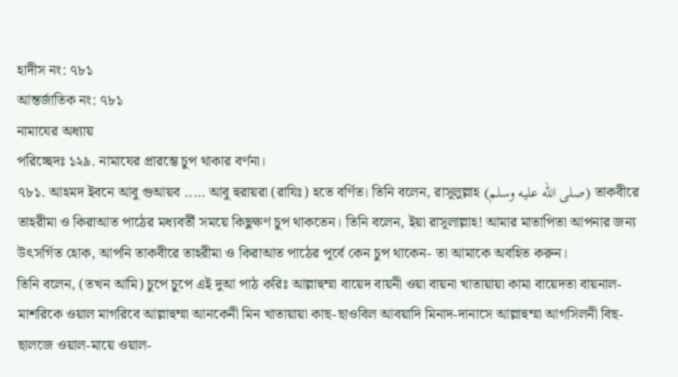হাদীস নং: ৭৮১
আন্তর্জাতিক নং: ৭৮১
নামাযের অধ্যায়
পরিচ্ছেদঃ ১২৯. নামাযের প্রারম্ভে চুপ থাকার বর্ণনা।
৭৮১. আহমদ ইবনে আবু গুআয়ব ..... আবু হুরায়রা (রাযিঃ) হতে বর্ণিত। তিনি বলেন, রাসূলুল্লাহ (صلى الله عليه وسلم) তাকবীরে তাহরীমা ও কিরাআত পাঠের মধ্যবর্তী সময়ে কিছুক্ষণ চুপ থাকতেন। তিনি বলেন, ইয়া রাসূলাল্লাহ! আমার মাতাপিতা আপনার জন্য উৎসর্গিত হোক, আপনি তাকবীরে তাহরীমা ও কিরাআত পাঠের পূর্বে কেন চুপ থাকেন- তা আমাকে অবহিত করুন।
তিনি বলেন, (তখন আমি) চুপে চুপে এই দুআ পাঠ করিঃ আল্লাহুম্মা বায়েদ বায়নী ওয়া বায়না খাতায়ায়া কামা বায়েদতা বায়নাল-মাশরিকে ওয়াল মাগরিবে আল্লাহুম্মা আনকেনী মিন খাতায়ায়া কাছ-ছাওবিল আবয়াদি মিনাদ-দানাসে আল্লাহুম্মা আগসিলনী বিছ-ছালজে ওয়াল-মায়ে ওয়াল-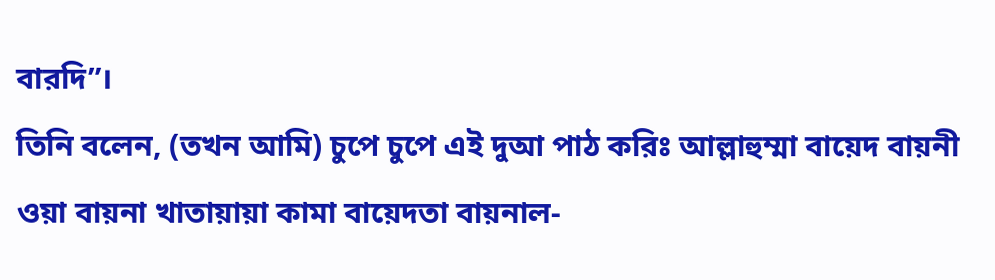বারদি”।
তিনি বলেন, (তখন আমি) চুপে চুপে এই দুআ পাঠ করিঃ আল্লাহুম্মা বায়েদ বায়নী ওয়া বায়না খাতায়ায়া কামা বায়েদতা বায়নাল-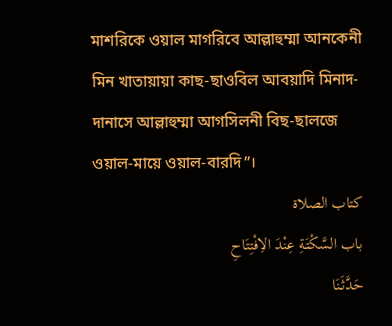মাশরিকে ওয়াল মাগরিবে আল্লাহুম্মা আনকেনী মিন খাতায়ায়া কাছ-ছাওবিল আবয়াদি মিনাদ-দানাসে আল্লাহুম্মা আগসিলনী বিছ-ছালজে ওয়াল-মায়ে ওয়াল-বারদি”।
كتاب الصلاة
باب السَّكْتَةِ عِنْدَ الاِفْتِتَاحِ
حَدَّثَنَا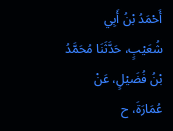أَحْمَدُ بْنُ أَبِي شُعَيْبٍ، حَدَّثَنَا مُحَمَّدُ بْنُ فُضَيْلٍ، عَنْ عُمَارَةَ، ح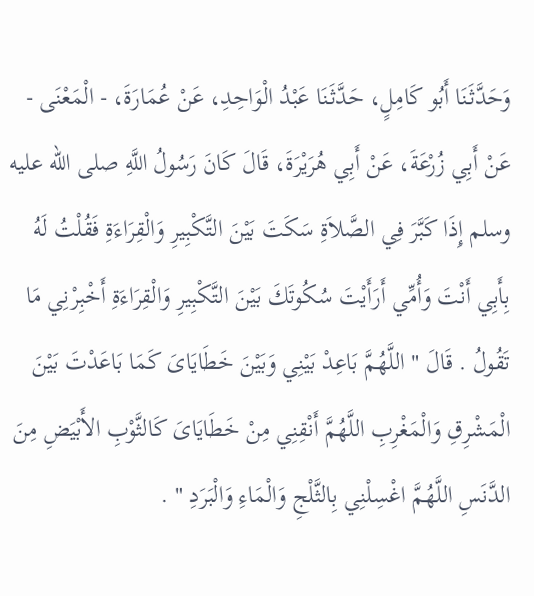وَحَدَّثَنَا أَبُو كَامِلٍ، حَدَّثَنَا عَبْدُ الْوَاحِدِ، عَنْ عُمَارَةَ، - الْمَعْنَى - عَنْ أَبِي زُرْعَةَ، عَنْ أَبِي هُرَيْرَةَ، قَالَ كَانَ رَسُولُ اللَّهِ صلى الله عليه وسلم إِذَا كَبَّرَ فِي الصَّلاَةِ سَكَتَ بَيْنَ التَّكْبِيرِ وَالْقِرَاءَةِ فَقُلْتُ لَهُ بِأَبِي أَنْتَ وَأُمِّي أَرَأَيْتَ سُكُوتَكَ بَيْنَ التَّكْبِيرِ وَالْقِرَاءَةِ أَخْبِرْنِي مَا تَقُولُ . قَالَ " اللَّهُمَّ بَاعِدْ بَيْنِي وَبَيْنَ خَطَايَاىَ كَمَا بَاعَدْتَ بَيْنَ الْمَشْرِقِ وَالْمَغْرِبِ اللَّهُمَّ أَنْقِنِي مِنْ خَطَايَاىَ كَالثَّوْبِ الأَبْيَضِ مِنَ الدَّنَسِ اللَّهُمَّ اغْسِلْنِي بِالثَّلْجِ وَالْمَاءِ وَالْبَرَدِ " .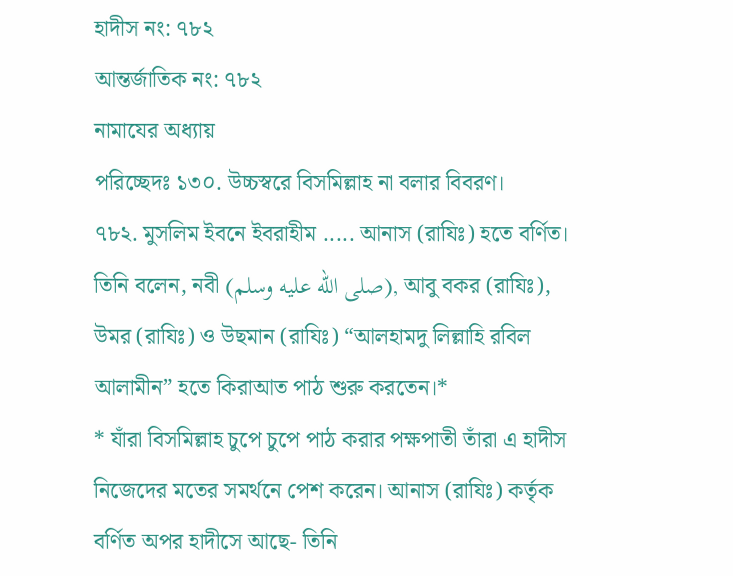হাদীস নং: ৭৮২
আন্তর্জাতিক নং: ৭৮২
নামাযের অধ্যায়
পরিচ্ছেদঃ ১৩০. উচ্চস্বরে বিসমিল্লাহ না বলার বিবরণ।
৭৮২. মুসলিম ইবনে ইবরাহীম ..... আনাস (রাযিঃ) হতে বর্ণিত। তিনি বলেন, নবী (صلى الله عليه وسلم), আবু বকর (রাযিঃ), উমর (রাযিঃ) ও উছমান (রাযিঃ) “আলহামদু লিল্লাহি রবিল আলামীন” হতে কিরাআত পাঠ শুরু করতেন।*
* যাঁরা বিসমিল্লাহ চুপে চুপে পাঠ করার পক্ষপাতী তাঁরা এ হাদীস নিজেদের মতের সমর্থনে পেশ করেন। আনাস (রাযিঃ) কর্তৃক বর্ণিত অপর হাদীসে আছে- তিনি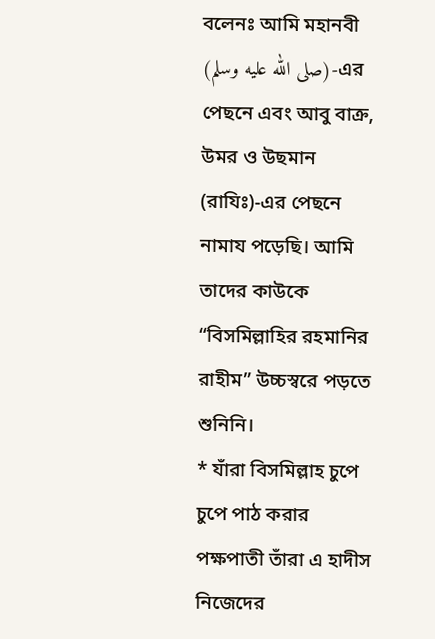বলেনঃ আমি মহানবী (صلى الله عليه وسلم)-এর পেছনে এবং আবু বাক্র, উমর ও উছমান (রাযিঃ)-এর পেছনে নামায পড়েছি। আমি তাদের কাউকে “বিসমিল্লাহির রহমানির রাহীম” উচ্চস্বরে পড়তে শুনিনি।
* যাঁরা বিসমিল্লাহ চুপে চুপে পাঠ করার পক্ষপাতী তাঁরা এ হাদীস নিজেদের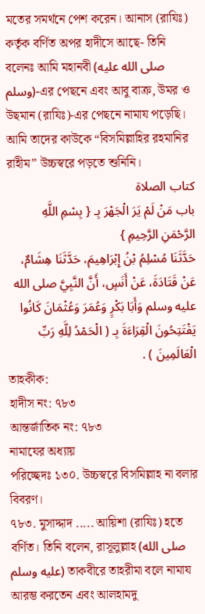মতের সমর্থনে পেশ করেন। আনাস (রাযিঃ) কর্তৃক বর্ণিত অপর হাদীসে আছে- তিনি বলেনঃ আমি মহানবী (صلى الله عليه وسلم)-এর পেছনে এবং আবু বাক্র, উমর ও উছমান (রাযিঃ)-এর পেছনে নামায পড়েছি। আমি তাদের কাউকে “বিসমিল্লাহির রহমানির রাহীম” উচ্চস্বরে পড়তে শুনিনি।
كتاب الصلاة
باب مَنْ لَمْ يَرَ الْجَهْرَ بِـ { بِسْمِ اللَّهِ الرَّحْمَنِ الرَّحِيمِ }
حَدَّثَنَا مُسْلِمُ بْنُ إِبْرَاهِيمَ، حَدَّثَنَا هِشَامٌ، عَنْ قَتَادَةَ، عَنْ أَنَسٍ، أَنَّ النَّبِيَّ صلى الله عليه وسلم وَأَبَا بَكْرٍ وَعُمَرَ وَعُثْمَانَ كَانُوا يَفْتَتِحُونَ الْقِرَاءَةَ بِـ ( الْحَمْدُ لِلَّهِ رَبِّ الْعَالَمِينَ ) .
তাহকীক:
হাদীস নং: ৭৮৩
আন্তর্জাতিক নং: ৭৮৩
নামাযের অধ্যায়
পরিচ্ছেদঃ ১৩০. উচ্চস্বরে বিসমিল্লাহ না বলার বিবরণ।
৭৮৩. মুসাদ্দাদ ..... আয়িশা (রাযিঃ) হতে বর্ণিত। তিনি বলেন, রাসূলুল্লাহ (صلى الله عليه وسلم) তাকবীরে তাহরীমা বলে নামায আরম্ভ করতেন এবং আলহামদু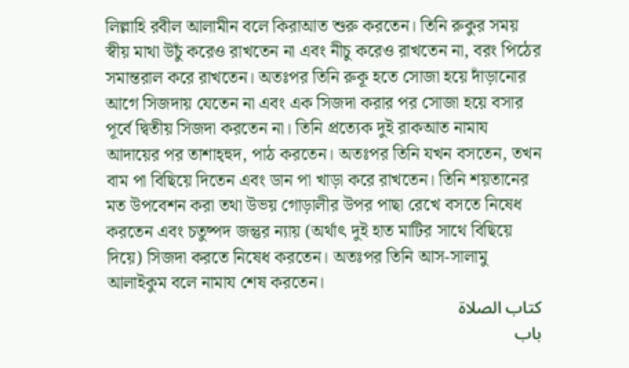লিল্লাহি রবীল আলামীন বলে কিরাআত শুরু করতেন। তিনি রুকুর সময় স্বীয় মাথা উচুঁ করেও রাখতেন না এবং নীচু করেও রাখতেন না, বরং পিঠের সমান্তরাল করে রাখতেন। অতঃপর তিনি রুকূ হতে সোজা হয়ে দাঁড়ানোর আগে সিজদায় যেতেন না এবং এক সিজদা করার পর সোজা হয়ে বসার পূর্বে দ্বিতীয় সিজদা করতেন না। তিনি প্রত্যেক দুই রাকআত নামায আদায়ের পর তাশাহ্হুদ, পাঠ করতেন। অতঃপর তিনি যখন বসতেন, তখন বাম পা বিছিয়ে দিতেন এবং ডান পা খাড়া করে রাখতেন। তিনি শয়তানের মত উপবেশন করা তথা উভয় গোড়ালীর উপর পাছা রেখে বসতে নিষেধ করতেন এবং চতুষ্পদ জন্তুর ন্যায় (অর্থাৎ দুই হাত মাটির সাথে বিছিয়ে দিয়ে) সিজদা করতে নিষেধ করতেন। অতঃপর তিনি আস-সালামু আলাইকুম বলে নামায শেষ করতেন।
كتاب الصلاة
باب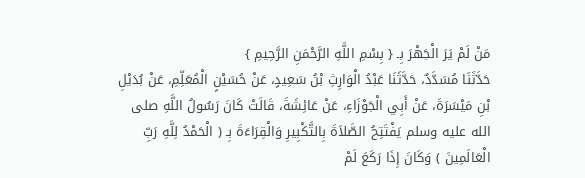مَنْ لَمْ يَرَ الْجَهْرَ بِـ { بِسْمِ اللَّهِ الرَّحْمَنِ الرَّحِيمِ }
حَدَّثَنَا مُسَدَّدٌ، حَدَّثَنَا عَبْدُ الْوَارِثِ بْنُ سَعِيدٍ، عَنْ حُسَيْنٍ الْمُعَلِّمِ، عَنْ بُدَيْلِ بْنِ مَيْسَرَةَ، عَنْ أَبِي الْجَوْزَاءِ، عَنْ عَائِشَةَ، قَالَتْ كَانَ رَسُولُ اللَّهِ صلى الله عليه وسلم يَفْتَتِحُ الصَّلاَةَ بِالتَّكْبِيرِ وَالْقِرَاءَةَ بِـ ( الْحَمْدُ لِلَّهِ رَبِّ الْعَالَمِينَ ) وَكَانَ إِذَا رَكَعَ لَمْ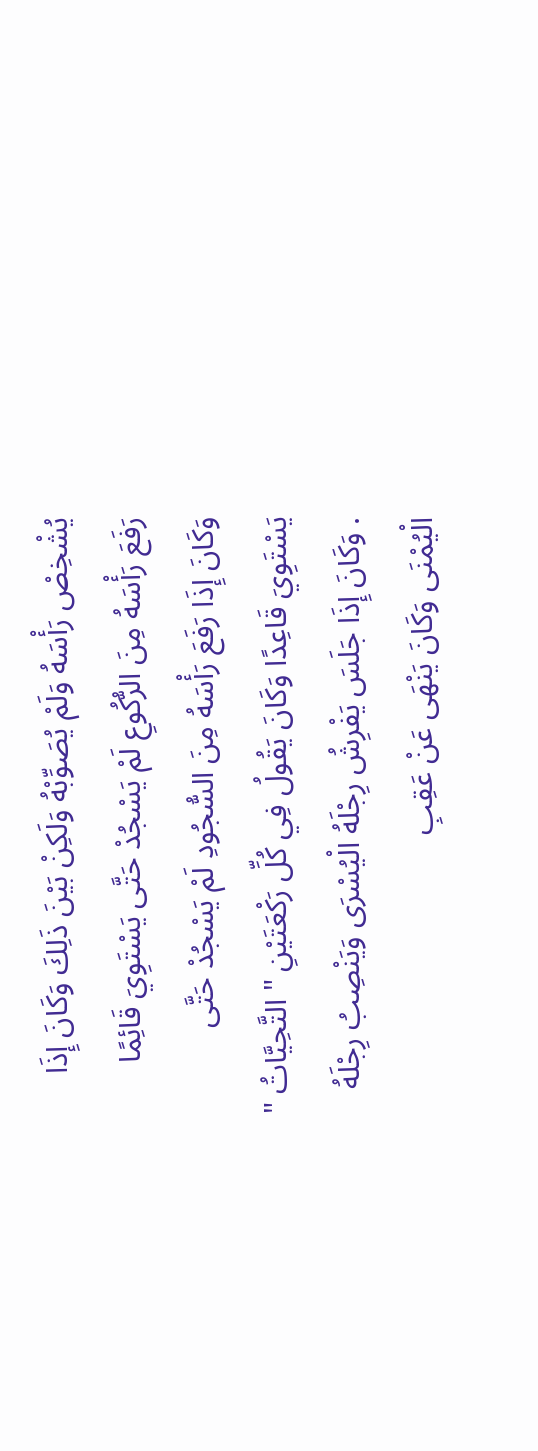يُشْخِصْ رَأْسَهُ وَلَمْ يُصَوِّبْهُ وَلَكِنْ بَيْنَ ذَلِكَ وَكَانَ إِذَا رَفَعَ رَأْسَهُ مِنَ الرُّكُوعِ لَمْ يَسْجُدْ حَتَّى يَسْتَوِيَ قَائِمًا وَكَانَ إِذَا رَفَعَ رَأْسَهُ مِنَ السُّجُودِ لَمْ يَسْجُدْ حَتَّى يَسْتَوِيَ قَاعِدًا وَكَانَ يَقُولُ فِي كُلِّ رَكْعَتَيْنِ " التَّحِيَّاتُ " . وَكَانَ إِذَا جَلَسَ يَفْرِشُ رِجْلَهُ الْيُسْرَى وَيَنْصِبُ رِجْلَهُ الْيُمْنَى وَكَانَ يَنْهَى عَنْ عَقِبِ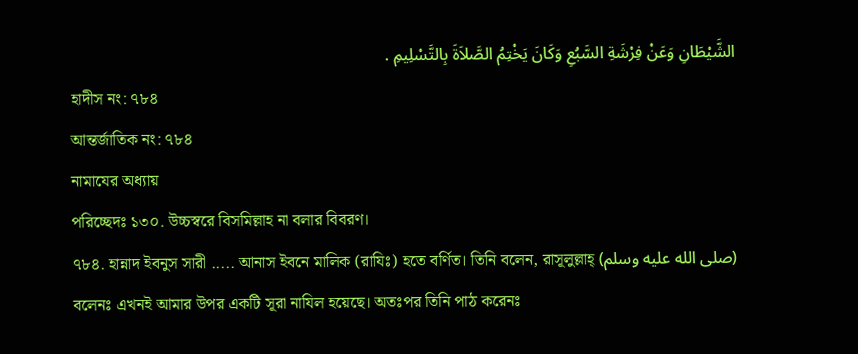الشَّيْطَانِ وَعَنْ فِرْشَةِ السَّبُعِ وَكَانَ يَخْتِمُ الصَّلاَةَ بِالتَّسْلِيمِ .
হাদীস নং: ৭৮৪
আন্তর্জাতিক নং: ৭৮৪
নামাযের অধ্যায়
পরিচ্ছেদঃ ১৩০. উচ্চস্বরে বিসমিল্লাহ না বলার বিবরণ।
৭৮৪. হান্নাদ ইবনুস সারী ..... আনাস ইবনে মালিক (রাযিঃ) হতে বর্ণিত। তিনি বলেন, রাসূলুল্লাহ্ (صلى الله عليه وسلم) বলেনঃ এখনই আমার উপর একটি সূরা নাযিল হয়েছে। অতঃপর তিনি পাঠ করেনঃ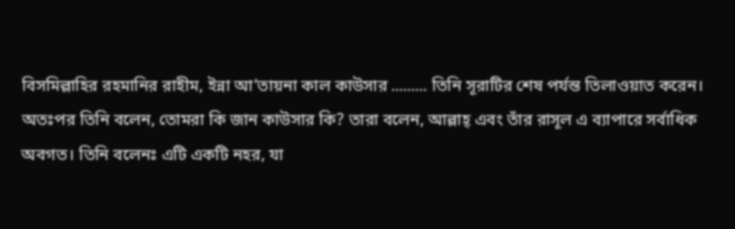বিসমিল্লাহির রহমানির রাহীম, ইন্না আ’তায়না কাল কাউসার ......... তিনি সূরাটির শেষ পর্যন্ত তিলাওয়াত করেন। অতঃপর তিনি বলেন, তোমরা কি জান কাউসার কি? তারা বলেন, আল্লাহ্ এবং তাঁর রাসূল এ ব্যাপারে সর্বাধিক অবগত। তিনি বলেনঃ এটি একটি নহর, যা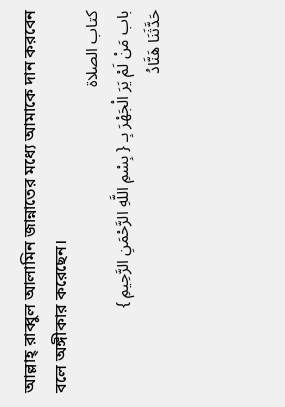আল্লাহ্ রাব্বুল আলামিন জান্নাতের মধ্যে আমাকে দান করবেন বলে অঙ্গীকার করেছেন।
كتاب الصلاة
باب مَنْ لَمْ يَرَ الْجَهْرَ بِـ { بِسْمِ اللَّهِ الرَّحْمَنِ الرَّحِيمِ }
حَدَّثَنَا هَنَّادُ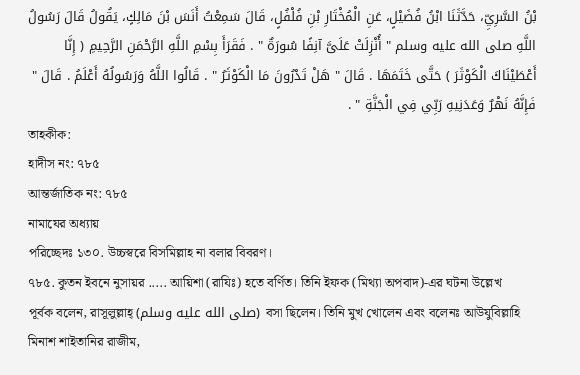بْنُ السَّرِيِّ، حَدَّثَنَا ابْنُ فُضَيْلٍ، عَنِ الْمُخْتَارِ بْنِ فُلْفُلٍ، قَالَ سَمِعْتُ أَنَسَ بْنَ مَالِكٍ، يَقُولُ قَالَ رَسُولُ اللَّهِ صلى الله عليه وسلم " أُنْزِلَتْ عَلَىَّ آنِفًا سُورَةٌ " . فَقَرَأَ بِسْمِ اللَّهِ الرَّحْمَنِ الرَّحِيمِ ( إِنَّا أَعْطَيْنَاكَ الْكَوْثَرَ ) حَتَّى خَتَمَهَا . قَالَ " هَلْ تَدْرُونَ مَا الْكَوْثَرُ " . قَالُوا اللَّهُ وَرَسُولُهُ أَعْلَمُ . قَالَ " فَإِنَّهُ نَهْرٌ وَعَدَنِيهِ رَبِّي فِي الْجَنَّةِ " .
তাহকীক:
হাদীস নং: ৭৮৫
আন্তর্জাতিক নং: ৭৮৫
নামাযের অধ্যায়
পরিচ্ছেদঃ ১৩০. উচ্চস্বরে বিসমিল্লাহ না বলার বিবরণ।
৭৮৫. কুতন ইবনে নুসায়র ..... আয়িশা (রাযিঃ) হতে বর্ণিত। তিনি ইফক (মিথ্যা অপবাদ)-এর ঘটনা উল্লেখ পূর্বক বলেন, রাসূলুল্লাহ্ (صلى الله عليه وسلم) বসা ছিলেন। তিনি মুখ খোলেন এবং বলেনঃ আউযুবিল্লাহি মিনাশ শাইতানির রাজীম,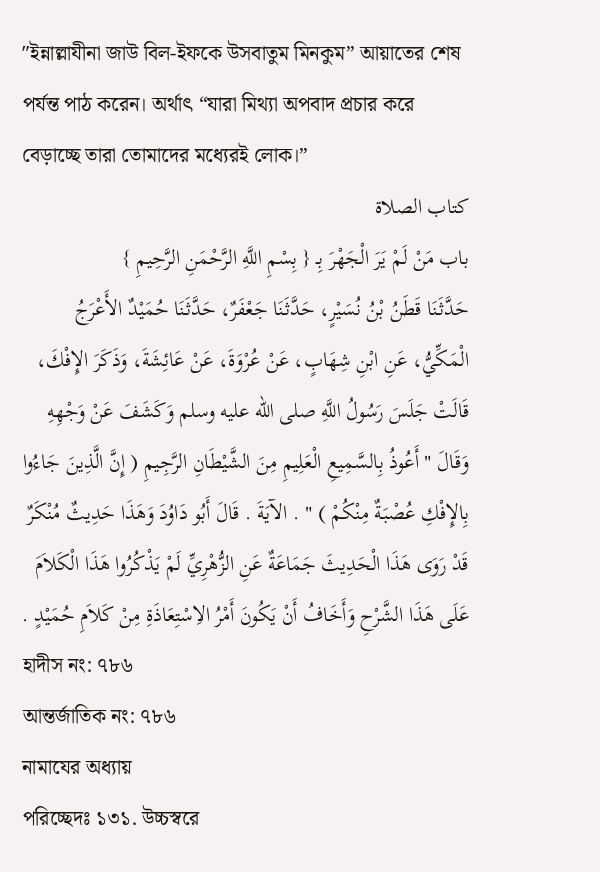″ইন্নাল্লাযীনা জাউ বিল-ইফকে উসবাতুম মিনকুম” আয়াতের শেষ পর্যন্ত পাঠ করেন। অর্থাৎ “যারা মিথ্যা অপবাদ প্রচার করে বেড়াচ্ছে তারা তোমাদের মধ্যেরই লোক।”
كتاب الصلاة
باب مَنْ لَمْ يَرَ الْجَهْرَ بِـ { بِسْمِ اللَّهِ الرَّحْمَنِ الرَّحِيمِ }
حَدَّثَنَا قَطَنُ بْنُ نُسَيْرٍ، حَدَّثَنَا جَعْفَرٌ، حَدَّثَنَا حُمَيْدٌ الأَعْرَجُ الْمَكِّيُّ، عَنِ ابْنِ شِهَابٍ، عَنْ عُرْوَةَ، عَنْ عَائِشَةَ، وَذَكَرَ الإِفْكَ، قَالَتْ جَلَسَ رَسُولُ اللَّهِ صلى الله عليه وسلم وَكَشَفَ عَنْ وَجْهِهِ وَقَالَ " أَعُوذُ بِالسَّمِيعِ الْعَلِيمِ مِنَ الشَّيْطَانِ الرَّجِيمِ ( إِنَّ الَّذِينَ جَاءُوا بِالإِفْكِ عُصْبَةٌ مِنْكُمْ ) " . الآيَةَ . قَالَ أَبُو دَاوُدَ وَهَذَا حَدِيثٌ مُنْكَرٌ قَدْ رَوَى هَذَا الْحَدِيثَ جَمَاعَةٌ عَنِ الزُّهْرِيِّ لَمْ يَذْكُرُوا هَذَا الْكَلاَمَ عَلَى هَذَا الشَّرْحِ وَأَخَافُ أَنْ يَكُونَ أَمْرُ الاِسْتِعَاذَةِ مِنْ كَلاَمِ حُمَيْدٍ .
হাদীস নং: ৭৮৬
আন্তর্জাতিক নং: ৭৮৬
নামাযের অধ্যায়
পরিচ্ছেদঃ ১৩১. উচ্চস্বরে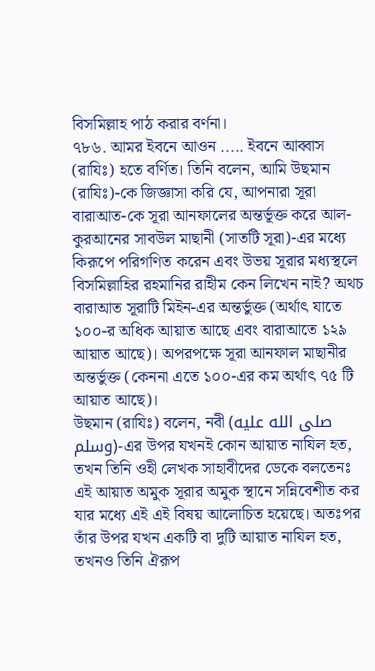বিসমিল্লাহ পাঠ করার বর্ণনা।
৭৮৬. আমর ইবনে আওন ..... ইবনে আব্বাস (রাযিঃ) হতে বর্ণিত। তিনি বলেন, আমি উছমান (রাযিঃ)-কে জিজ্ঞাসা করি যে, আপনারা সূরা বারাআত-কে সূরা আনফালের অন্তর্ভূক্ত করে আল-কুরআনের সাবউল মাছানী (সাতটি সূরা)-এর মধ্যে কিরূপে পরিগণিত করেন এবং উভয় সূরার মধ্যস্থলে বিসমিল্লাহির রহমানির রাহীম কেন লিখেন নাই? অথচ বারাআত সূরাটি মিইন-এর অন্তর্ভুক্ত (অর্থাৎ যাতে ১০০-র অধিক আয়াত আছে এবং বারাআতে ১২৯ আয়াত আছে)। অপরপক্ষে সূরা আনফাল মাছানীর অন্তর্ভুক্ত (কেননা এতে ১০০-এর কম অর্থাৎ ৭৫ টি আয়াত আছে)।
উছমান (রাযিঃ) বলেন, নবী (صلى الله عليه وسلم)-এর উপর যখনই কোন আয়াত নাযিল হত, তখন তিনি ওহী লেখক সাহাবীদের ডেকে বলতেনঃ এই আয়াত অমুক সূরার অমুক স্থানে সন্নিবেশীত কর যার মধ্যে এই এই বিষয় আলোচিত হয়েছে। অতঃপর তাঁর উপর যখন একটি বা দুটি আয়াত নাযিল হত, তখনও তিনি ঐরূপ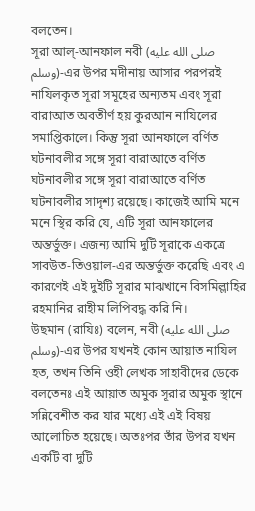বলতেন।
সূরা আল্-আনফাল নবী (صلى الله عليه وسلم)-এর উপর মদীনায় আসার পরপরই নাযিলকৃত সূরা সমূহের অন্যতম এবং সূরা বারাআত অবতীর্ণ হয় কুরআন নাযিলের সমাপ্তিকালে। কিন্তু সূরা আনফালে বর্ণিত ঘটনাবলীর সঙ্গে সূরা বারাআতে বর্ণিত ঘটনাবলীর সঙ্গে সূরা বারাআতে বর্ণিত ঘটনাবলীর সাদৃশ্য রয়েছে। কাজেই আমি মনে মনে স্থির করি যে, এটি সূরা আনফালের অন্তর্ভুক্ত। এজন্য আমি দুটি সূরাকে একত্রে সাবউত-তিওয়াল-এর অন্তর্ভুক্ত করেছি এবং এ কারণেই এই দুইটি সূরার মাঝখানে বিসমিল্লাহির রহমানির রাহীম লিপিবদ্ধ করি নি।
উছমান (রাযিঃ) বলেন, নবী (صلى الله عليه وسلم)-এর উপর যখনই কোন আয়াত নাযিল হত, তখন তিনি ওহী লেখক সাহাবীদের ডেকে বলতেনঃ এই আয়াত অমুক সূরার অমুক স্থানে সন্নিবেশীত কর যার মধ্যে এই এই বিষয় আলোচিত হয়েছে। অতঃপর তাঁর উপর যখন একটি বা দুটি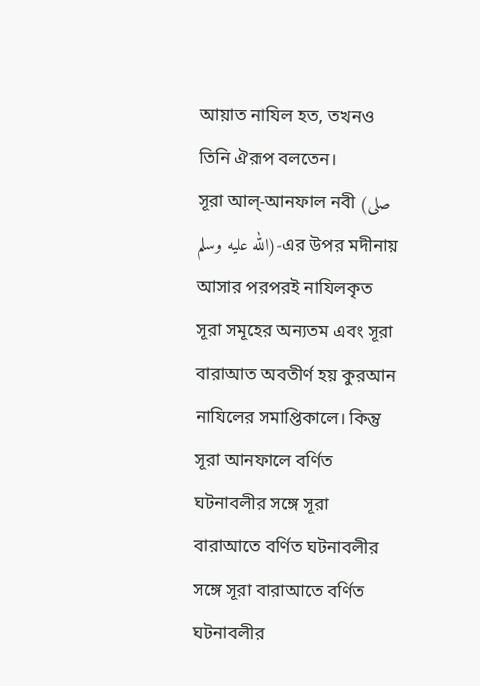আয়াত নাযিল হত, তখনও তিনি ঐরূপ বলতেন।
সূরা আল্-আনফাল নবী (صلى الله عليه وسلم)-এর উপর মদীনায় আসার পরপরই নাযিলকৃত সূরা সমূহের অন্যতম এবং সূরা বারাআত অবতীর্ণ হয় কুরআন নাযিলের সমাপ্তিকালে। কিন্তু সূরা আনফালে বর্ণিত ঘটনাবলীর সঙ্গে সূরা বারাআতে বর্ণিত ঘটনাবলীর সঙ্গে সূরা বারাআতে বর্ণিত ঘটনাবলীর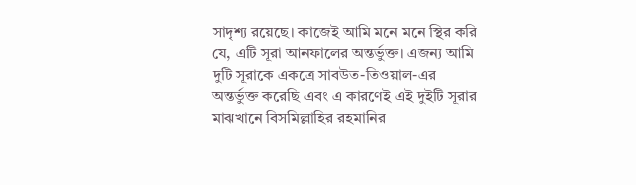সাদৃশ্য রয়েছে। কাজেই আমি মনে মনে স্থির করি যে, এটি সূরা আনফালের অন্তর্ভুক্ত। এজন্য আমি দুটি সূরাকে একত্রে সাবউত-তিওয়াল-এর অন্তর্ভুক্ত করেছি এবং এ কারণেই এই দুইটি সূরার মাঝখানে বিসমিল্লাহির রহমানির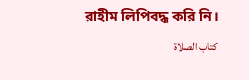রাহীম লিপিবদ্ধ করি নি।
كتاب الصلاة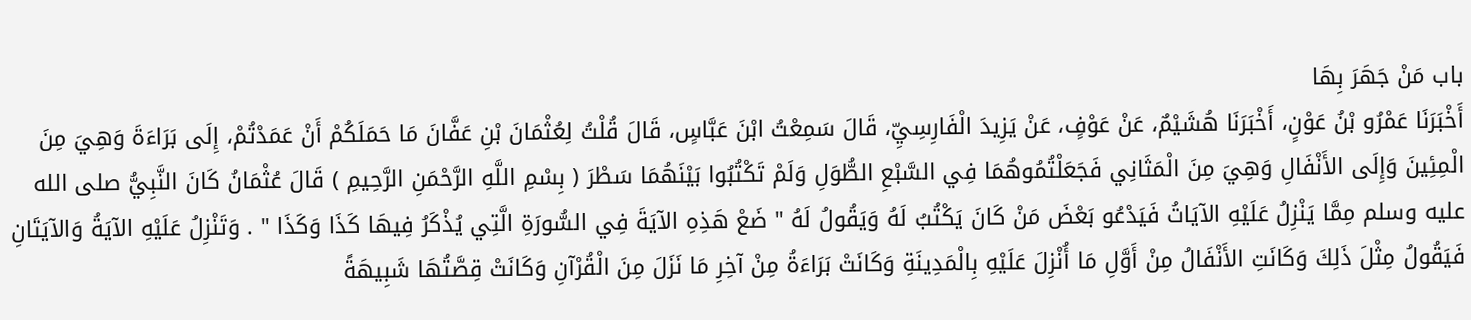باب مَنْ جَهَرَ بِهَا
أَخْبَرَنَا عَمْرُو بْنُ عَوْنٍ، أَخْبَرَنَا هُشَيْمٌ، عَنْ عَوْفٍ، عَنْ يَزِيدَ الْفَارِسِيِّ، قَالَ سَمِعْتُ ابْنَ عَبَّاسٍ، قَالَ قُلْتُ لِعُثْمَانَ بْنِ عَفَّانَ مَا حَمَلَكُمْ أَنْ عَمَدْتُمْ، إِلَى بَرَاءَةَ وَهِيَ مِنَ الْمِئِينَ وَإِلَى الأَنْفَالِ وَهِيَ مِنَ الْمَثَانِي فَجَعَلْتُمُوهُمَا فِي السَّبْعِ الطُّوَلِ وَلَمْ تَكْتُبُوا بَيْنَهُمَا سَطْرَ ( بِسْمِ اللَّهِ الرَّحْمَنِ الرَّحِيمِ ) قَالَ عُثْمَانُ كَانَ النَّبِيُّ صلى الله عليه وسلم مِمَّا يَنْزِلُ عَلَيْهِ الآيَاتُ فَيَدْعُو بَعْضَ مَنْ كَانَ يَكْتُبُ لَهُ وَيَقُولُ لَهُ " ضَعْ هَذِهِ الآيَةَ فِي السُّورَةِ الَّتِي يُذْكَرُ فِيهَا كَذَا وَكَذَا " . وَتَنْزِلُ عَلَيْهِ الآيَةُ وَالآيَتَانِ فَيَقُولُ مِثْلَ ذَلِكَ وَكَانَتِ الأَنْفَالُ مِنْ أَوَّلِ مَا أُنْزِلَ عَلَيْهِ بِالْمَدِينَةِ وَكَانَتْ بَرَاءَةُ مِنْ آخِرِ مَا نَزَلَ مِنَ الْقُرْآنِ وَكَانَتْ قِصَّتُهَا شَبِيهَةً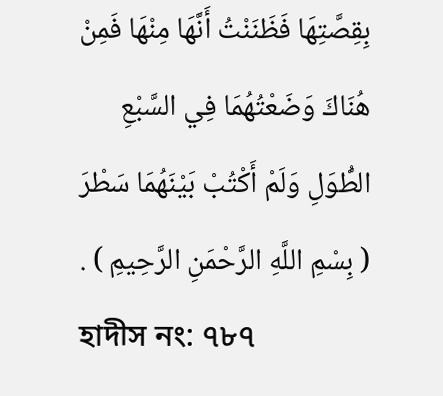بِقِصَّتِهَا فَظَنَنْتُ أَنَّهَا مِنْهَا فَمِنْ هُنَاكَ وَضَعْتُهُمَا فِي السَّبْعِ الطُّوَلِ وَلَمْ أَكْتُبْ بَيْنَهُمَا سَطْرَ ( بِسْمِ اللَّهِ الرَّحْمَنِ الرَّحِيمِ ) .
হাদীস নং: ৭৮৭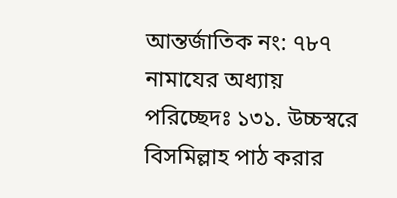আন্তর্জাতিক নং: ৭৮৭
নামাযের অধ্যায়
পরিচ্ছেদঃ ১৩১. উচ্চস্বরে বিসমিল্লাহ পাঠ করার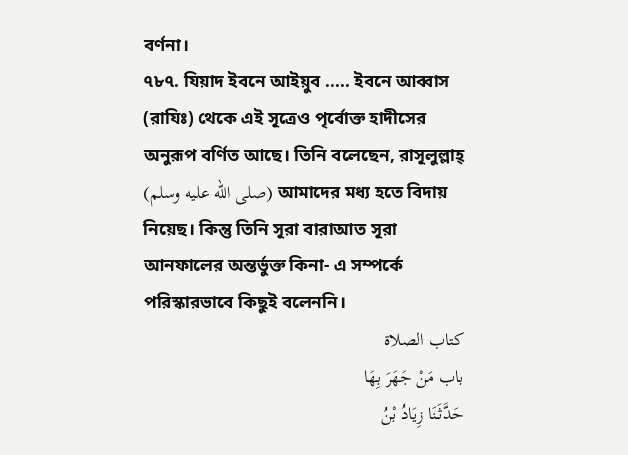বর্ণনা।
৭৮৭. যিয়াদ ইবনে আইয়ুব ..... ইবনে আব্বাস (রাযিঃ) থেকে এই সূত্রেও পৃর্বোক্ত হাদীসের অনুরূপ বর্ণিত আছে। তিনি বলেছেন, রাসূলুল্লাহ্ (صلى الله عليه وسلم) আমাদের মধ্য হতে বিদায় নিয়েছ। কিন্তু তিনি সূরা বারাআত সূরা আনফালের অন্তর্ভুক্ত কিনা- এ সম্পর্কে পরিস্কারভাবে কিছুই বলেননি।
كتاب الصلاة
باب مَنْ جَهَرَ بِهَا
حَدَّثَنَا زِيَادُ بْنُ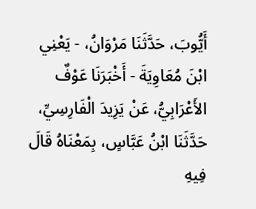أَيُّوبَ، حَدَّثَنَا مَرْوَانُ، - يَعْنِي ابْنَ مُعَاوِيَةَ - أَخْبَرَنَا عَوْفٌ الأَعْرَابِيُّ، عَنْ يَزِيدَ الْفَارِسِيِّ، حَدَّثَنَا ابْنُ عَبَّاسٍ، بِمَعْنَاهُ قَالَ فِيهِ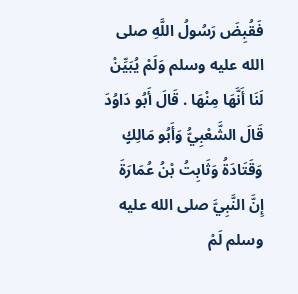فَقُبِضَ رَسُولُ اللَّهِ صلى الله عليه وسلم وَلَمْ يُبَيِّنْ لَنَا أَنَّهَا مِنْهَا . قَالَ أَبُو دَاوُدَ قَالَ الشَّعْبِيُّ وَأَبُو مَالِكٍ وَقَتَادَةُ وَثَابِتُ بْنُ عُمَارَةَ إِنَّ النَّبِيَّ صلى الله عليه وسلم لَمْ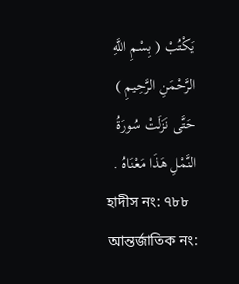يَكْتُبْ ( بِسْمِ اللَّهِ الرَّحْمَنِ الرَّحِيمِ ) حَتَّى نَزَلَتْ سُورَةُ النَّمْلِ هَذَا مَعْنَاهُ .
হাদীস নং: ৭৮৮
আন্তর্জাতিক নং: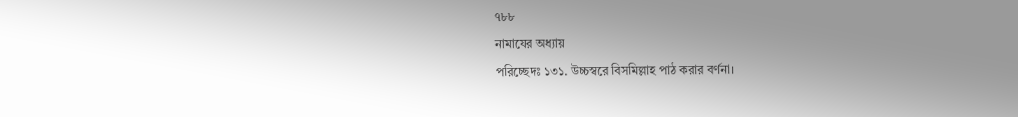৭৮৮
নামাযের অধ্যায়
পরিচ্ছেদঃ ১৩১. উচ্চস্বরে বিসমিল্লাহ পাঠ করার বর্ণনা।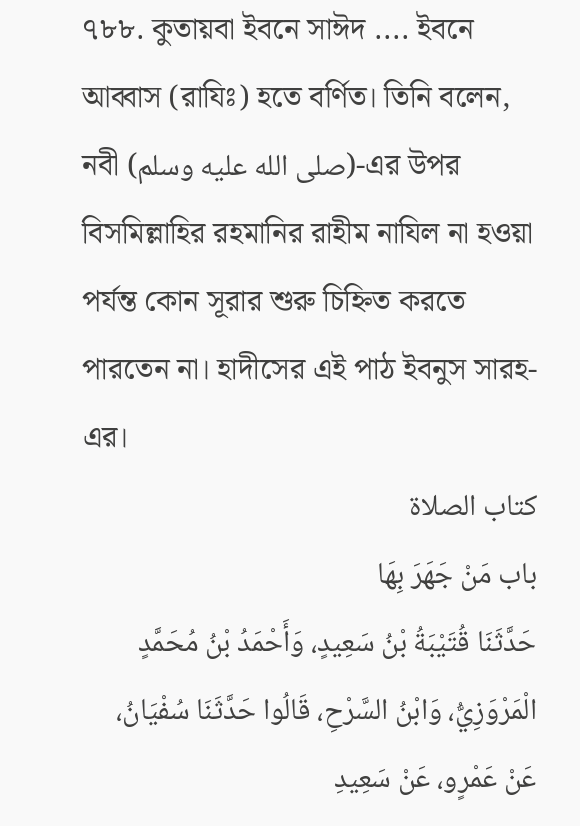৭৮৮. কুতায়বা ইবনে সাঈদ .... ইবনে আব্বাস (রাযিঃ) হতে বর্ণিত। তিনি বলেন, নবী (صلى الله عليه وسلم)-এর উপর বিসমিল্লাহির রহমানির রাহীম নাযিল না হওয়া পর্যন্ত কোন সূরার শুরু চিহ্নিত করতে পারতেন না। হাদীসের এই পাঠ ইবনুস সারহ-এর।
كتاب الصلاة
باب مَنْ جَهَرَ بِهَا
حَدَّثَنَا قُتَيْبَةُ بْنُ سَعِيدٍ، وَأَحْمَدُ بْنُ مُحَمَّدٍ الْمَرْوَزِيُّ، وَابْنُ السَّرْحِ، قَالُوا حَدَّثَنَا سُفْيَانُ، عَنْ عَمْرٍو، عَنْ سَعِيدِ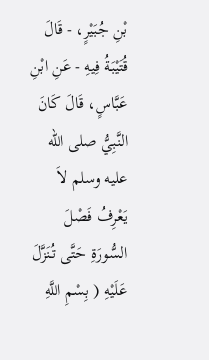بْنِ جُبَيْرٍ، - قَالَ قُتَيْبَةُ فِيهِ - عَنِ ابْنِ عَبَّاسٍ، قَالَ كَانَ النَّبِيُّ صلى الله عليه وسلم لاَ يَعْرِفُ فَصْلَ السُّورَةِ حَتَّى تُنَزَّلَ عَلَيْهِ ( بِسْمِ اللَّهِ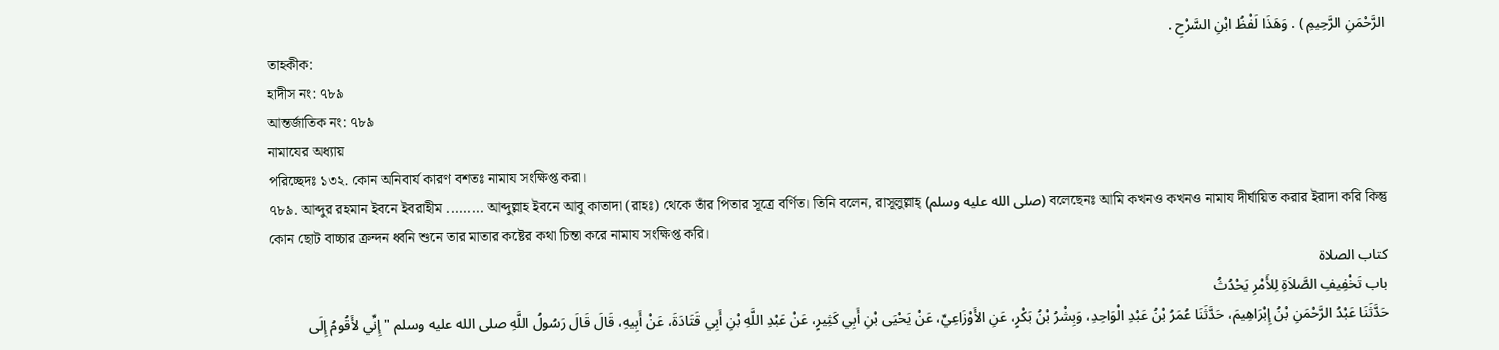الرَّحْمَنِ الرَّحِيمِ ) . وَهَذَا لَفْظُ ابْنِ السَّرْحِ .
তাহকীক:
হাদীস নং: ৭৮৯
আন্তর্জাতিক নং: ৭৮৯
নামাযের অধ্যায়
পরিচ্ছেদঃ ১৩২. কোন অনিবার্য কারণ বশতঃ নামায সংক্ষিপ্ত করা।
৭৮৯. আব্দুর রহমান ইবনে ইবরাহীম ......... আব্দুল্লাহ ইবনে আবু কাতাদা (রাহঃ) থেকে তাঁর পিতার সূত্রে বর্ণিত। তিনি বলেন, রাসূলুল্লাহ্ (صلى الله عليه وسلم) বলেছেনঃ আমি কখনও কখনও নামায দীর্ঘায়িত করার ইরাদা করি কিন্তু কোন ছোট বাচ্চার ক্রন্দন ধ্বনি শুনে তার মাতার কষ্টের কথা চিন্তা করে নামায সংক্ষিপ্ত করি।
كتاب الصلاة
باب تَخْفِيفِ الصَّلاَةِ لِلأَمْرِ يَحْدُثُ
حَدَّثَنَا عَبْدُ الرَّحْمَنِ بْنُ إِبْرَاهِيمَ، حَدَّثَنَا عُمَرُ بْنُ عَبْدِ الْوَاحِدِ، وَبِشْرُ بْنُ بَكْرٍ، عَنِ الأَوْزَاعِيِّ، عَنْ يَحْيَى بْنِ أَبِي كَثِيرٍ، عَنْ عَبْدِ اللَّهِ بْنِ أَبِي قَتَادَةَ، عَنْ أَبِيهِ، قَالَ قَالَ رَسُولُ اللَّهِ صلى الله عليه وسلم " إِنِّي لأَقُومُ إِلَى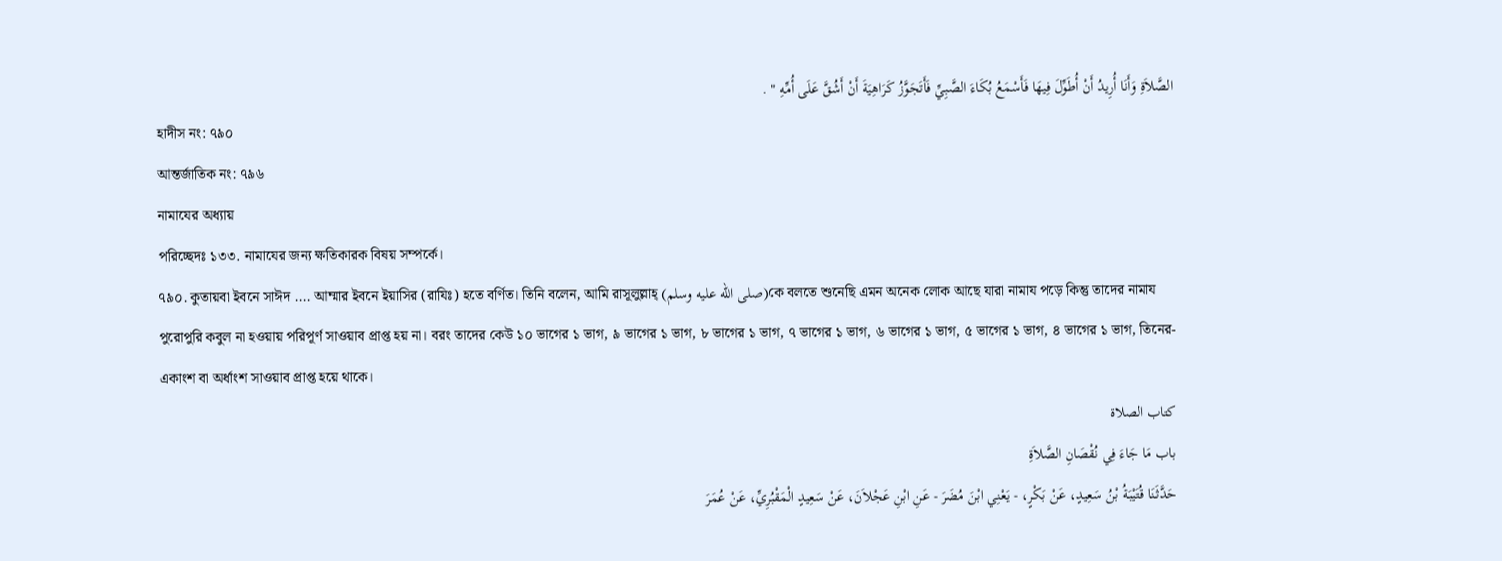الصَّلاَةِ وَأَنَا أُرِيدُ أَنْ أُطَوِّلَ فِيهَا فَأَسْمَعُ بُكَاءَ الصَّبِيِّ فَأَتَجَوَّزُ كَرَاهِيَةَ أَنْ أَشُقَّ عَلَى أُمِّهِ " .
হাদীস নং: ৭৯০
আন্তর্জাতিক নং: ৭৯৬
নামাযের অধ্যায়
পরিচ্ছেদঃ ১৩৩. নামাযের জন্য ক্ষতিকারক বিষয় সম্পর্কে।
৭৯০. কুতায়বা ইবনে সাঈদ .... আম্মার ইবনে ইয়াসির (রাযিঃ) হতে বর্ণিত। তিনি বলেন, আমি রাসূলুল্লাহ্ (صلى الله عليه وسلم)কে বলতে শুনেছি এমন অনেক লোক আছে যারা নামায পড়ে কিন্তু তাদের নামায পুরোপুরি কবুল না হওয়ায় পরিপূর্ণ সাওয়াব প্রাপ্ত হয় না। বরং তাদের কেউ ১০ ভাগের ১ ভাগ, ৯ ভাগের ১ ভাগ, ৮ ভাগের ১ ভাগ, ৭ ভাগের ১ ভাগ, ৬ ভাগের ১ ভাগ, ৫ ভাগের ১ ভাগ, ৪ ভাগের ১ ভাগ, তিনের-একাংশ বা অর্ধাংশ সাওয়াব প্রাপ্ত হয়ে থাকে।
كتاب الصلاة
باب مَا جَاءَ فِي نُقْصَانِ الصَّلاَةِ
حَدَّثَنَا قُتَيْبَةُ بْنُ سَعِيدٍ، عَنْ بَكْرٍ، - يَعْنِي ابْنَ مُضَرَ - عَنِ ابْنِ عَجْلاَنَ، عَنْ سَعِيدٍ الْمَقْبُرِيِّ، عَنْ عُمَرَ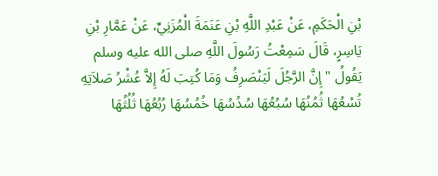بْنِ الْحَكَمِ، عَنْ عَبْدِ اللَّهِ بْنِ عَنَمَةَ الْمُزَنِيِّ، عَنْ عَمَّارِ بْنِ يَاسِرٍ، قَالَ سَمِعْتُ رَسُولَ اللَّهِ صلى الله عليه وسلم يَقُولُ " إِنَّ الرَّجُلَ لَيَنْصَرِفُ وَمَا كُتِبَ لَهُ إِلاَّ عُشْرُ صَلاَتِهِ تُسْعُهَا ثُمُنُهَا سُبُعُهَا سُدُسُهَا خُمُسُهَا رُبُعُهَا ثُلُثُهَا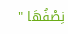نِصْفُهَا "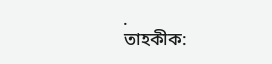.
তাহকীক: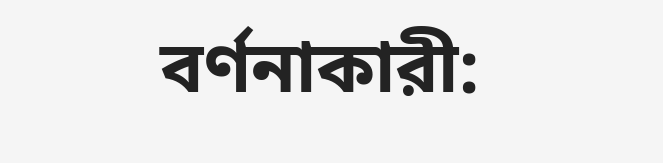বর্ণনাকারী: